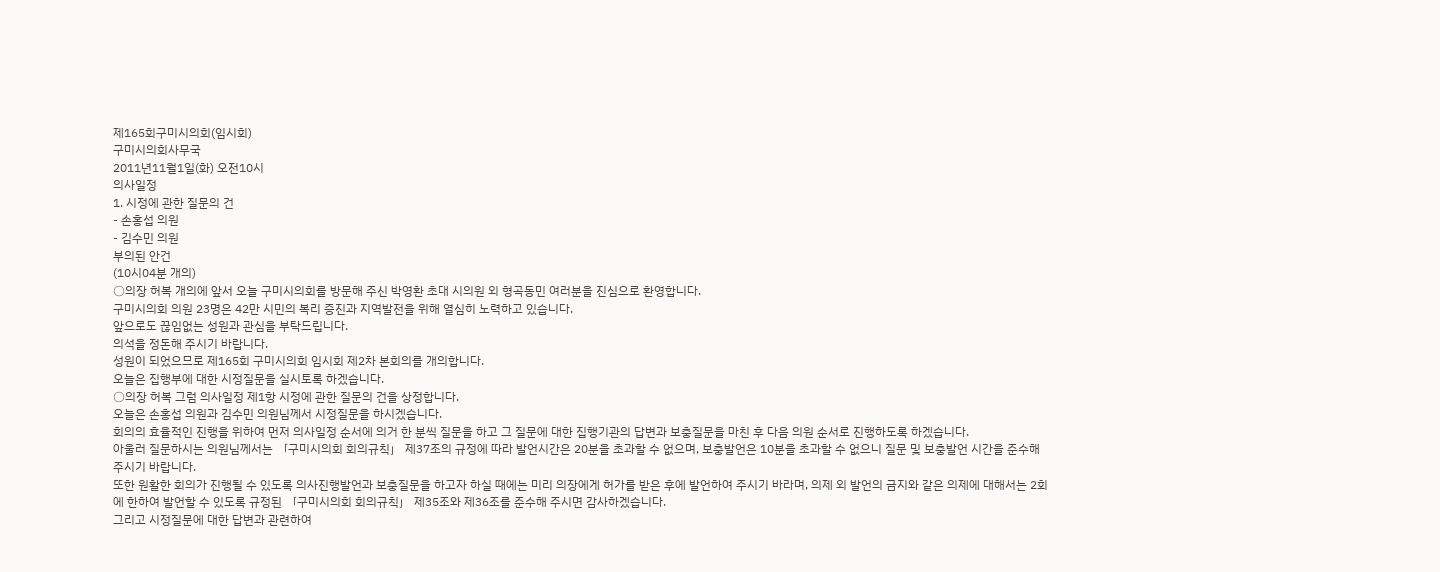제165회구미시의회(임시회)
구미시의회사무국
2011년11월1일(화) 오전10시
의사일정
1. 시정에 관한 질문의 건
- 손홍섭 의원
- 김수민 의원
부의된 안건
(10시04분 개의)
○의장 허복 개의에 앞서 오늘 구미시의회를 방문해 주신 박영환 초대 시의원 외 형곡동민 여러분을 진심으로 환영합니다.
구미시의회 의원 23명은 42만 시민의 복리 증진과 지역발전을 위해 열심히 노력하고 있습니다.
앞으로도 끊임없는 성원과 관심을 부탁드립니다.
의석을 정돈해 주시기 바랍니다.
성원이 되었으므로 제165회 구미시의회 임시회 제2차 본회의를 개의합니다.
오늘은 집행부에 대한 시정질문을 실시토록 하겠습니다.
○의장 허복 그럼 의사일정 제1항 시정에 관한 질문의 건을 상정합니다.
오늘은 손홍섭 의원과 김수민 의원님께서 시정질문을 하시겠습니다.
회의의 효율적인 진행을 위하여 먼저 의사일정 순서에 의거 한 분씩 질문을 하고 그 질문에 대한 집행기관의 답변과 보충질문을 마친 후 다음 의원 순서로 진행하도록 하겠습니다.
아울러 질문하시는 의원님께서는 「구미시의회 회의규칙」 제37조의 규정에 따라 발언시간은 20분을 초과할 수 없으며, 보충발언은 10분을 초과할 수 없으니 질문 및 보충발언 시간을 준수해 주시기 바랍니다.
또한 원활한 회의가 진행될 수 있도록 의사진행발언과 보충질문을 하고자 하실 때에는 미리 의장에게 허가를 받은 후에 발언하여 주시기 바라며, 의제 외 발언의 금지와 같은 의제에 대해서는 2회에 한하여 발언할 수 있도록 규정된 「구미시의회 회의규칙」 제35조와 제36조를 준수해 주시면 감사하겠습니다.
그리고 시정질문에 대한 답변과 관련하여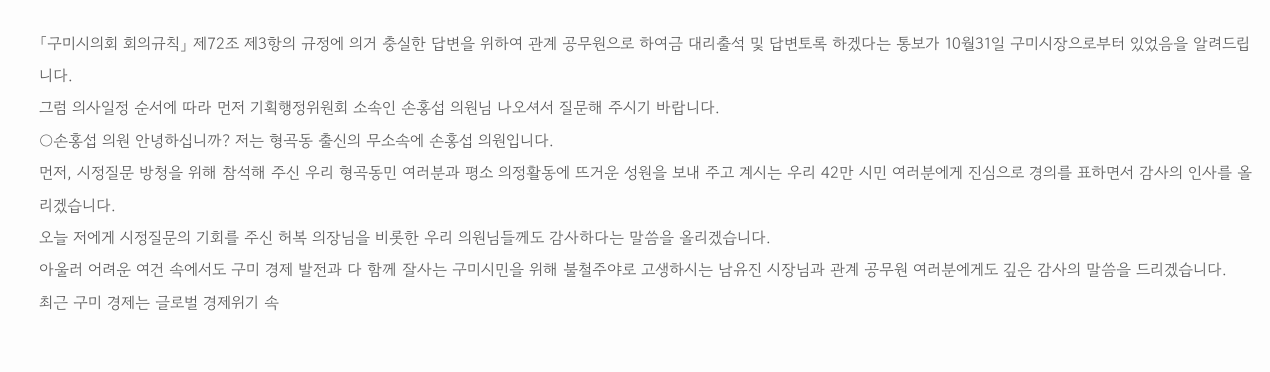「구미시의회 회의규칙」 제72조 제3항의 규정에 의거 충실한 답변을 위하여 관계 공무원으로 하여금 대리출석 및 답변토록 하겠다는 통보가 10월31일 구미시장으로부터 있었음을 알려드립니다.
그럼 의사일정 순서에 따라 먼저 기획행정위원회 소속인 손홍섭 의원님 나오셔서 질문해 주시기 바랍니다.
○손홍섭 의원 안녕하십니까? 저는 형곡동 출신의 무소속에 손홍섭 의원입니다.
먼저, 시정질문 방청을 위해 참석해 주신 우리 형곡동민 여러분과 평소 의정활동에 뜨거운 성원을 보내 주고 계시는 우리 42만 시민 여러분에게 진심으로 경의를 표하면서 감사의 인사를 올리겠습니다.
오늘 저에게 시정질문의 기회를 주신 허복 의장님을 비롯한 우리 의원님들께도 감사하다는 말씀을 올리겠습니다.
아울러 어려운 여건 속에서도 구미 경제 발전과 다 함께 잘사는 구미시민을 위해 불철주야로 고생하시는 남유진 시장님과 관계 공무원 여러분에게도 깊은 감사의 말씀을 드리겠습니다.
최근 구미 경제는 글로벌 경제위기 속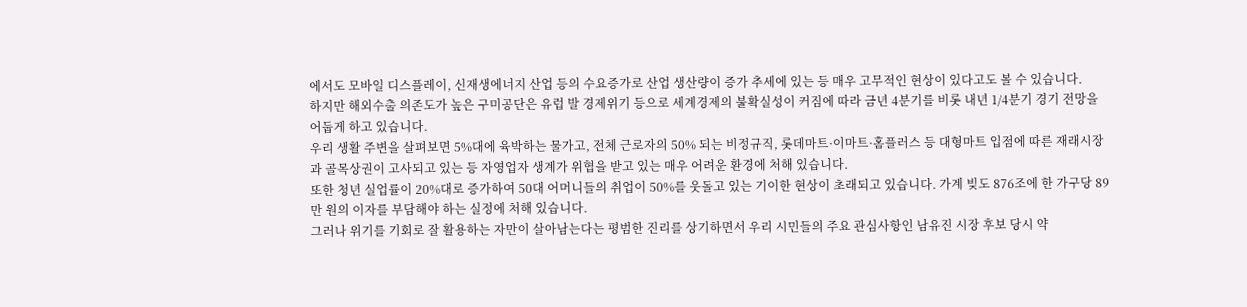에서도 모바일 디스플레이, 신재생에너지 산업 등의 수요증가로 산업 생산량이 증가 추세에 있는 등 매우 고무적인 현상이 있다고도 볼 수 있습니다.
하지만 해외수출 의존도가 높은 구미공단은 유럽 발 경제위기 등으로 세계경제의 불확실성이 커짐에 따라 금년 4분기를 비롯 내년 1/4분기 경기 전망을 어둡게 하고 있습니다.
우리 생활 주변을 살펴보면 5%대에 육박하는 물가고, 전체 근로자의 50% 되는 비정규직, 롯데마트·이마트·홈플러스 등 대형마트 입점에 따른 재래시장과 골목상권이 고사되고 있는 등 자영업자 생계가 위협을 받고 있는 매우 어려운 환경에 처해 있습니다.
또한 청년 실업률이 20%대로 증가하여 50대 어머니들의 취업이 50%를 웃돌고 있는 기이한 현상이 초래되고 있습니다. 가계 빚도 876조에 한 가구당 89만 원의 이자를 부담해야 하는 실정에 처해 있습니다.
그러나 위기를 기회로 잘 활용하는 자만이 살아남는다는 평범한 진리를 상기하면서 우리 시민들의 주요 관심사항인 남유진 시장 후보 당시 약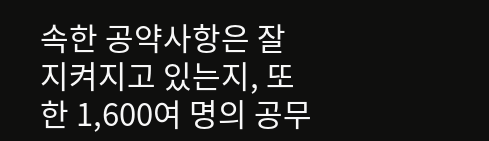속한 공약사항은 잘 지켜지고 있는지, 또한 1,600여 명의 공무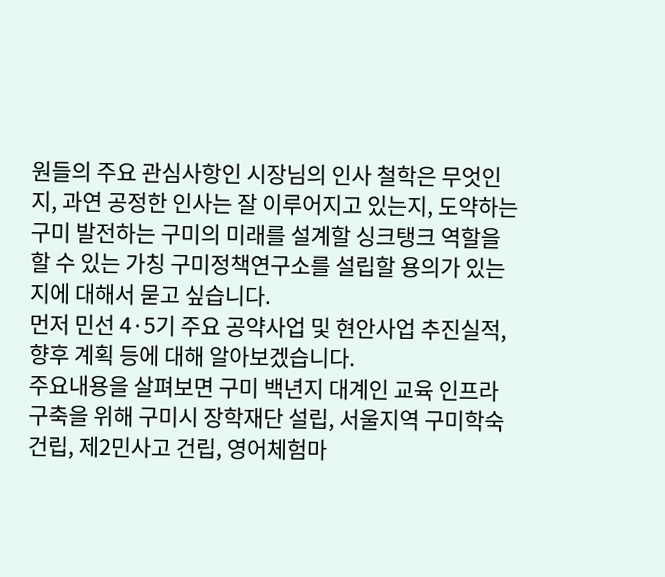원들의 주요 관심사항인 시장님의 인사 철학은 무엇인지, 과연 공정한 인사는 잘 이루어지고 있는지, 도약하는 구미 발전하는 구미의 미래를 설계할 싱크탱크 역할을 할 수 있는 가칭 구미정책연구소를 설립할 용의가 있는 지에 대해서 묻고 싶습니다.
먼저 민선 4·5기 주요 공약사업 및 현안사업 추진실적, 향후 계획 등에 대해 알아보겠습니다.
주요내용을 살펴보면 구미 백년지 대계인 교육 인프라 구축을 위해 구미시 장학재단 설립, 서울지역 구미학숙 건립, 제2민사고 건립, 영어체험마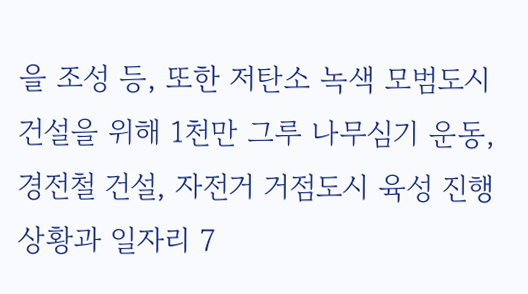을 조성 등, 또한 저탄소 녹색 모범도시 건설을 위해 1천만 그루 나무심기 운동, 경전철 건설, 자전거 거점도시 육성 진행상황과 일자리 7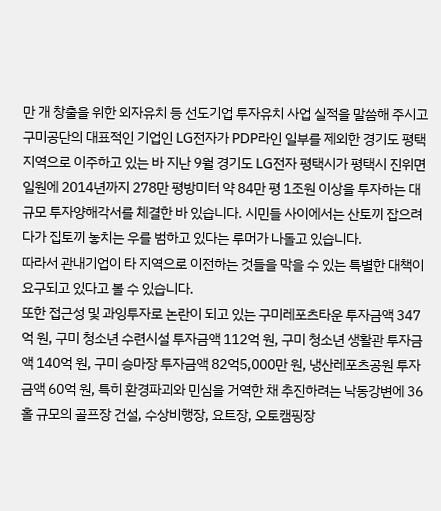만 개 창출을 위한 외자유치 등 선도기업 투자유치 사업 실적을 말씀해 주시고 구미공단의 대표적인 기업인 LG전자가 PDP라인 일부를 제외한 경기도 평택지역으로 이주하고 있는 바 지난 9월 경기도 LG전자 평택시가 평택시 진위면 일원에 2014년까지 278만 평방미터 약 84만 평 1조원 이상을 투자하는 대규모 투자양해각서를 체결한 바 있습니다. 시민들 사이에서는 산토끼 잡으려다가 집토끼 놓치는 우를 범하고 있다는 루머가 나돌고 있습니다.
따라서 관내기업이 타 지역으로 이전하는 것들을 막을 수 있는 특별한 대책이 요구되고 있다고 볼 수 있습니다.
또한 접근성 및 과잉투자로 논란이 되고 있는 구미레포츠타운 투자금액 347억 원, 구미 청소년 수련시설 투자금액 112억 원, 구미 청소년 생활관 투자금액 140억 원, 구미 승마장 투자금액 82억5,000만 원, 냉산레포츠공원 투자금액 60억 원, 특히 환경파괴와 민심을 거역한 채 추진하려는 낙동강변에 36홀 규모의 골프장 건설, 수상비행장, 요트장, 오토캠핑장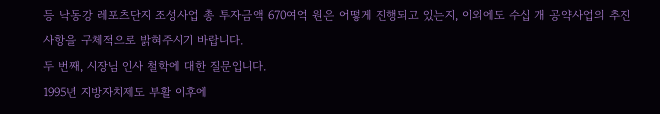등 낙동강 레포츠단지 조성사업 총 투자금액 670여억 원은 어떻게 진행되고 있는지, 이외에도 수십 개 공약사업의 추진사항을 구체적으로 밝혀주시기 바랍니다.
두 번째, 시장님 인사 철학에 대한 질문입니다.
1995년 지방자치제도 부활 이후에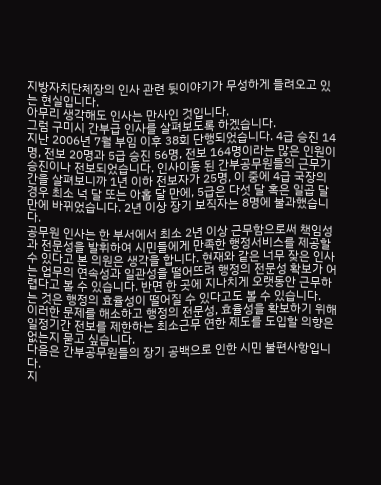지방자치단체장의 인사 관련 뒷이야기가 무성하게 들려오고 있는 현실입니다.
아무리 생각해도 인사는 만사인 것입니다.
그럼 구미시 간부급 인사를 살펴보도록 하겠습니다.
지난 2006년 7월 부임 이후 38회 단행되었습니다. 4급 승진 14명, 전보 20명과 5급 승진 56명, 전보 164명이라는 많은 인원이 승진이나 전보되었습니다. 인사이동 된 간부공무원들의 근무기간을 살펴보니까 1년 이하 전보자가 25명, 이 중에 4급 국장의 경우 최소 넉 달 또는 아홉 달 만에, 5급은 다섯 달 혹은 일곱 달 만에 바뀌었습니다. 2년 이상 장기 보직자는 8명에 불과했습니다.
공무원 인사는 한 부서에서 최소 2년 이상 근무함으로써 책임성과 전문성을 발휘하여 시민들에게 만족한 행정서비스를 제공할 수 있다고 본 의원은 생각을 합니다. 현재와 같은 너무 잦은 인사는 업무의 연속성과 일관성을 떨어뜨려 행정의 전문성 확보가 어렵다고 볼 수 있습니다. 반면 한 곳에 지나치게 오랫동안 근무하는 것은 행정의 효율성이 떨어질 수 있다고도 볼 수 있습니다.
이러한 문제를 해소하고 행정의 전문성, 효율성을 확보하기 위해 일정기간 전보를 제한하는 최소근무 연한 제도를 도입할 의향은 없는지 묻고 싶습니다.
다음은 간부공무원들의 장기 공백으로 인한 시민 불편사항입니다.
지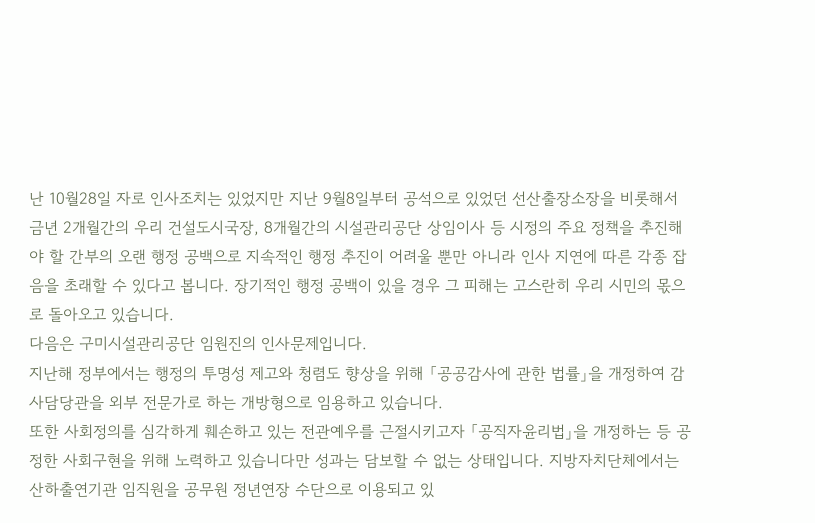난 10월28일 자로 인사조치는 있었지만 지난 9월8일부터 공석으로 있었던 선산출장소장을 비롯해서 금년 2개월간의 우리 건설도시국장, 8개월간의 시설관리공단 상임이사 등 시정의 주요 정책을 추진해야 할 간부의 오랜 행정 공백으로 지속적인 행정 추진이 어려울 뿐만 아니라 인사 지연에 따른 각종 잡음을 초래할 수 있다고 봅니다. 장기적인 행정 공백이 있을 경우 그 피해는 고스란히 우리 시민의 몫으로 돌아오고 있습니다.
다음은 구미시설관리공단 임원진의 인사문제입니다.
지난해 정부에서는 행정의 투명성 제고와 청렴도 향상을 위해 「공공감사에 관한 법률」을 개정하여 감사담당관을 외부 전문가로 하는 개방형으로 임용하고 있습니다.
또한 사회정의를 심각하게 훼손하고 있는 전관예우를 근절시키고자 「공직자윤리법」을 개정하는 등 공정한 사회구현을 위해 노력하고 있습니다만 성과는 담보할 수 없는 상태입니다. 지방자치단체에서는 산하출연기관 임직원을 공무원 정년연장 수단으로 이용되고 있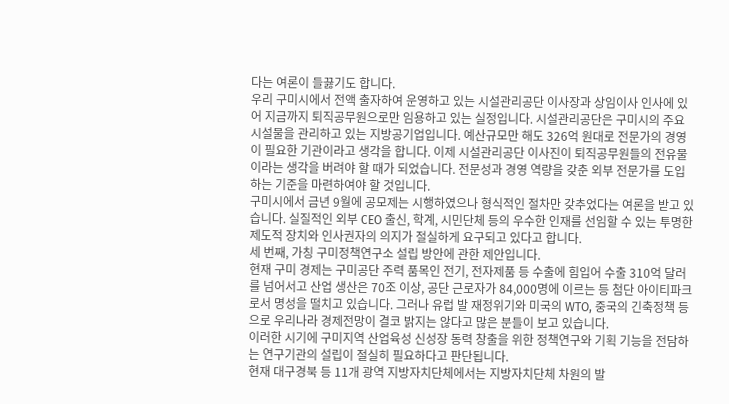다는 여론이 들끓기도 합니다.
우리 구미시에서 전액 출자하여 운영하고 있는 시설관리공단 이사장과 상임이사 인사에 있어 지금까지 퇴직공무원으로만 임용하고 있는 실정입니다. 시설관리공단은 구미시의 주요 시설물을 관리하고 있는 지방공기업입니다. 예산규모만 해도 326억 원대로 전문가의 경영이 필요한 기관이라고 생각을 합니다. 이제 시설관리공단 이사진이 퇴직공무원들의 전유물이라는 생각을 버려야 할 때가 되었습니다. 전문성과 경영 역량을 갖춘 외부 전문가를 도입하는 기준을 마련하여야 할 것입니다.
구미시에서 금년 9월에 공모제는 시행하였으나 형식적인 절차만 갖추었다는 여론을 받고 있습니다. 실질적인 외부 CEO 출신, 학계, 시민단체 등의 우수한 인재를 선임할 수 있는 투명한 제도적 장치와 인사권자의 의지가 절실하게 요구되고 있다고 합니다.
세 번째, 가칭 구미정책연구소 설립 방안에 관한 제안입니다.
현재 구미 경제는 구미공단 주력 품목인 전기, 전자제품 등 수출에 힘입어 수출 310억 달러를 넘어서고 산업 생산은 70조 이상, 공단 근로자가 84,000명에 이르는 등 첨단 아이티파크로서 명성을 떨치고 있습니다. 그러나 유럽 발 재정위기와 미국의 WTO, 중국의 긴축정책 등으로 우리나라 경제전망이 결코 밝지는 않다고 많은 분들이 보고 있습니다.
이러한 시기에 구미지역 산업육성 신성장 동력 창출을 위한 정책연구와 기획 기능을 전담하는 연구기관의 설립이 절실히 필요하다고 판단됩니다.
현재 대구경북 등 11개 광역 지방자치단체에서는 지방자치단체 차원의 발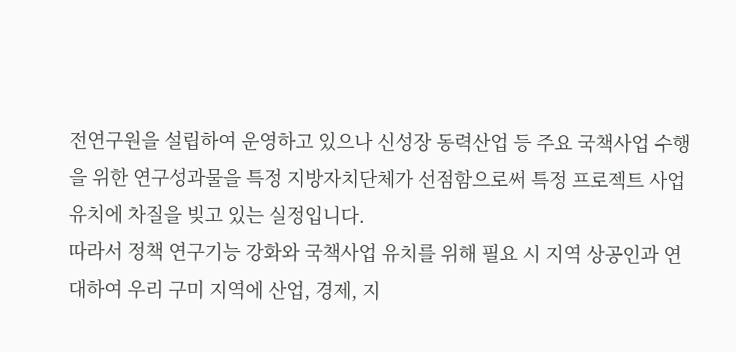전연구원을 설립하여 운영하고 있으나 신성장 동력산업 등 주요 국책사업 수행을 위한 연구성과물을 특정 지방자치단체가 선점함으로써 특정 프로젝트 사업유치에 차질을 빚고 있는 실정입니다.
따라서 정책 연구기능 강화와 국책사업 유치를 위해 필요 시 지역 상공인과 연대하여 우리 구미 지역에 산업, 경제, 지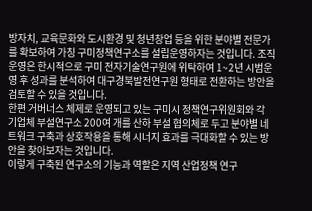방자치, 교육문화와 도시환경 및 청년창업 등을 위한 분야별 전문가를 확보하여 가칭 구미정책연구소를 설립운영하자는 것입니다. 조직 운영은 한시적으로 구미 전자기술연구원에 위탁하여 1~2년 시범운영 후 성과를 분석하여 대구경북발전연구원 형태로 전환하는 방안을 검토할 수 있을 것입니다.
한편 거버너스 체제로 운영되고 있는 구미시 정책연구위원회와 각 기업체 부설연구소 200여 개를 산하 부설 협의체로 두고 분야별 네트워크 구축과 상호작용을 통해 시너지 효과를 극대화할 수 있는 방안을 찾아보자는 것입니다.
이렇게 구축된 연구소의 기능과 역할은 지역 산업정책 연구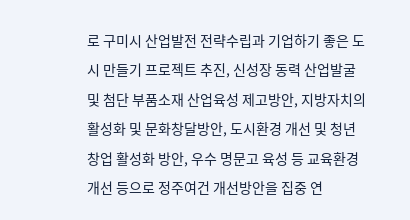로 구미시 산업발전 전략수립과 기업하기 좋은 도시 만들기 프로젝트 추진, 신성장 동력 산업발굴 및 첨단 부품소재 산업육성 제고방안, 지방자치의 활성화 및 문화창달방안, 도시환경 개선 및 청년창업 활성화 방안, 우수 명문고 육성 등 교육환경 개선 등으로 정주여건 개선방안을 집중 연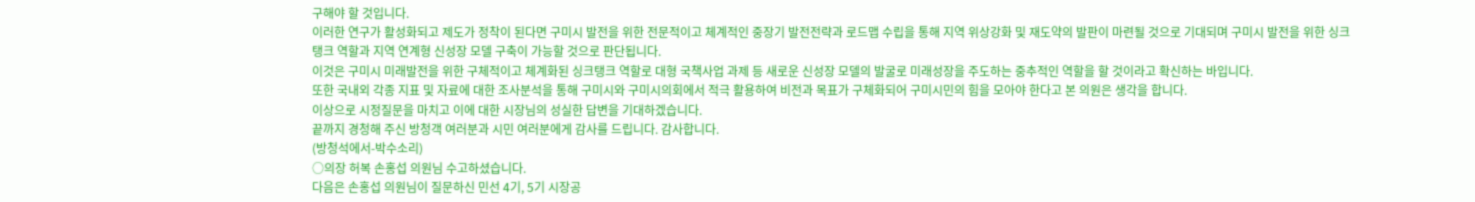구해야 할 것입니다.
이러한 연구가 활성화되고 제도가 정착이 된다면 구미시 발전을 위한 전문적이고 체계적인 중장기 발전전략과 로드맵 수립을 통해 지역 위상강화 및 재도약의 발판이 마련될 것으로 기대되며 구미시 발전을 위한 싱크탱크 역할과 지역 연계형 신성장 모델 구축이 가능할 것으로 판단됩니다.
이것은 구미시 미래발전을 위한 구체적이고 체계화된 싱크탱크 역할로 대형 국책사업 과제 등 새로운 신성장 모델의 발굴로 미래성장을 주도하는 중추적인 역할을 할 것이라고 확신하는 바입니다.
또한 국내외 각종 지표 및 자료에 대한 조사분석을 통해 구미시와 구미시의회에서 적극 활용하여 비전과 목표가 구체화되어 구미시민의 힘을 모아야 한다고 본 의원은 생각을 합니다.
이상으로 시정질문을 마치고 이에 대한 시장님의 성실한 답변을 기대하겠습니다.
끝까지 경청해 주신 방청객 여러분과 시민 여러분에게 감사를 드립니다. 감사합니다.
(방청석에서-박수소리)
○의장 허복 손홍섭 의원님 수고하셨습니다.
다음은 손홍섭 의원님이 질문하신 민선 4기, 5기 시장공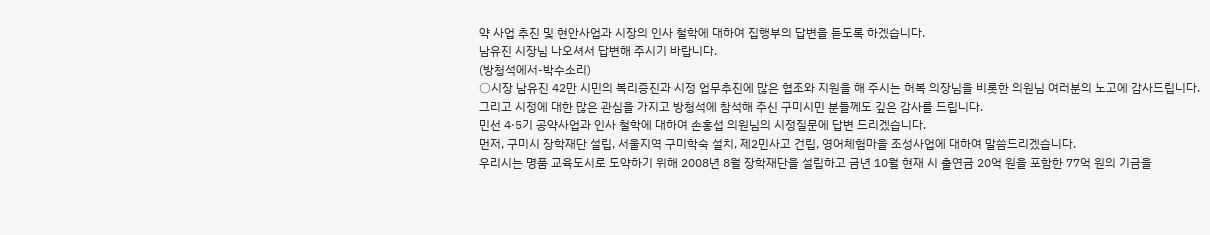약 사업 추진 및 현안사업과 시장의 인사 철학에 대하여 집행부의 답변을 듣도록 하겠습니다.
남유진 시장님 나오셔서 답변해 주시기 바랍니다.
(방청석에서-박수소리)
○시장 남유진 42만 시민의 복리증진과 시정 업무추진에 많은 협조와 지원을 해 주시는 허복 의장님을 비롯한 의원님 여러분의 노고에 감사드립니다.
그리고 시정에 대한 많은 관심을 가지고 방청석에 참석해 주신 구미시민 분들께도 깊은 감사를 드립니다.
민선 4·5기 공약사업과 인사 철학에 대하여 손홍섭 의원님의 시정질문에 답변 드리겠습니다.
먼저, 구미시 장학재단 설립, 서울지역 구미학숙 설치, 제2민사고 건립, 영어체험마을 조성사업에 대하여 말씀드리겠습니다.
우리시는 명품 교육도시로 도약하기 위해 2008년 8월 장학재단을 설립하고 금년 10월 현재 시 출연금 20억 원을 포함한 77억 원의 기금을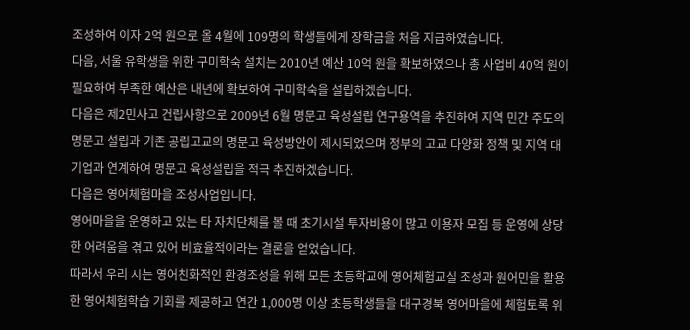조성하여 이자 2억 원으로 올 4월에 109명의 학생들에게 장학금을 처음 지급하였습니다.
다음, 서울 유학생을 위한 구미학숙 설치는 2010년 예산 10억 원을 확보하였으나 총 사업비 40억 원이 필요하여 부족한 예산은 내년에 확보하여 구미학숙을 설립하겠습니다.
다음은 제2민사고 건립사항으로 2009년 6월 명문고 육성설립 연구용역을 추진하여 지역 민간 주도의 명문고 설립과 기존 공립고교의 명문고 육성방안이 제시되었으며 정부의 고교 다양화 정책 및 지역 대기업과 연계하여 명문고 육성설립을 적극 추진하겠습니다.
다음은 영어체험마을 조성사업입니다.
영어마을을 운영하고 있는 타 자치단체를 볼 때 초기시설 투자비용이 많고 이용자 모집 등 운영에 상당한 어려움을 겪고 있어 비효율적이라는 결론을 얻었습니다.
따라서 우리 시는 영어친화적인 환경조성을 위해 모든 초등학교에 영어체험교실 조성과 원어민을 활용한 영어체험학습 기회를 제공하고 연간 1,000명 이상 초등학생들을 대구경북 영어마을에 체험토록 위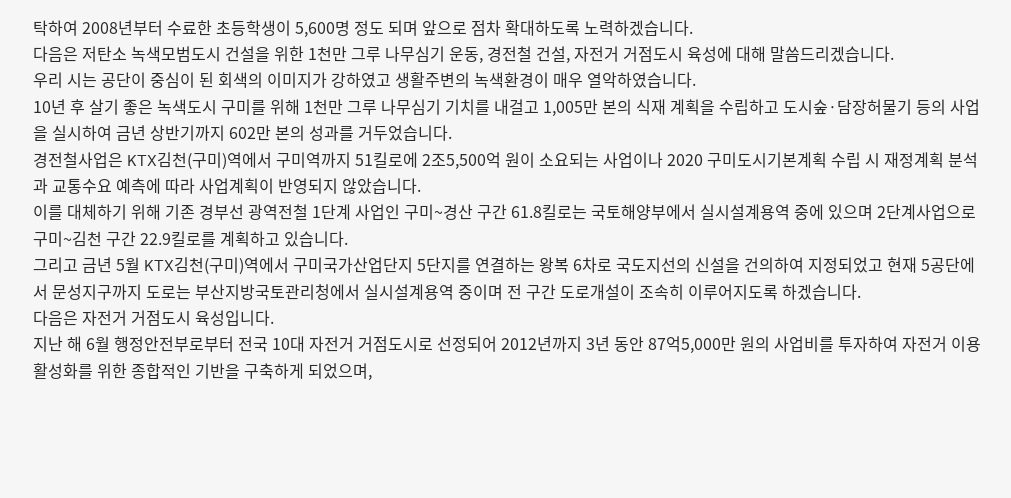탁하여 2008년부터 수료한 초등학생이 5,600명 정도 되며 앞으로 점차 확대하도록 노력하겠습니다.
다음은 저탄소 녹색모범도시 건설을 위한 1천만 그루 나무심기 운동, 경전철 건설, 자전거 거점도시 육성에 대해 말씀드리겠습니다.
우리 시는 공단이 중심이 된 회색의 이미지가 강하였고 생활주변의 녹색환경이 매우 열악하였습니다.
10년 후 살기 좋은 녹색도시 구미를 위해 1천만 그루 나무심기 기치를 내걸고 1,005만 본의 식재 계획을 수립하고 도시숲·담장허물기 등의 사업을 실시하여 금년 상반기까지 602만 본의 성과를 거두었습니다.
경전철사업은 KTX김천(구미)역에서 구미역까지 51킬로에 2조5,500억 원이 소요되는 사업이나 2020 구미도시기본계획 수립 시 재정계획 분석과 교통수요 예측에 따라 사업계획이 반영되지 않았습니다.
이를 대체하기 위해 기존 경부선 광역전철 1단계 사업인 구미~경산 구간 61.8킬로는 국토해양부에서 실시설계용역 중에 있으며 2단계사업으로 구미~김천 구간 22.9킬로를 계획하고 있습니다.
그리고 금년 5월 KTX김천(구미)역에서 구미국가산업단지 5단지를 연결하는 왕복 6차로 국도지선의 신설을 건의하여 지정되었고 현재 5공단에서 문성지구까지 도로는 부산지방국토관리청에서 실시설계용역 중이며 전 구간 도로개설이 조속히 이루어지도록 하겠습니다.
다음은 자전거 거점도시 육성입니다.
지난 해 6월 행정안전부로부터 전국 10대 자전거 거점도시로 선정되어 2012년까지 3년 동안 87억5,000만 원의 사업비를 투자하여 자전거 이용 활성화를 위한 종합적인 기반을 구축하게 되었으며,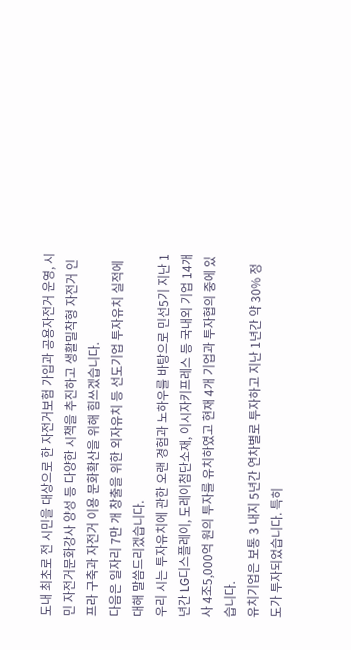도내 최초로 전 시민을 대상으로 한 자전거보험 가입과 공용자전거 운영, 시민 자전거문화강사 양성 등 다양한 시책을 추진하고 생활밀착형 자전거 인프라 구축과 자전거 이용 문화확산을 위해 힘쓰겠습니다.
다음은 일자리 7만 개 창출을 위한 외자유치 등 선도기업 투자유치 실적에 대해 말씀드리겠습니다.
우리 시는 투자유치에 관한 오랜 경험과 노하우를 바탕으로 민선5기 지난 1년간 LG디스플레이, 도레이첨단소재, 이시자키프레스 등 국내외 기업 14개 사 4조5,000억 원의 투자를 유치하였고 현재 4개 기업과 투자협의 중에 있습니다.
유치기업은 보통 3 내지 5년간 연차별로 투자하고 지난 1년간 약 30% 정도가 투자되었습니다. 특히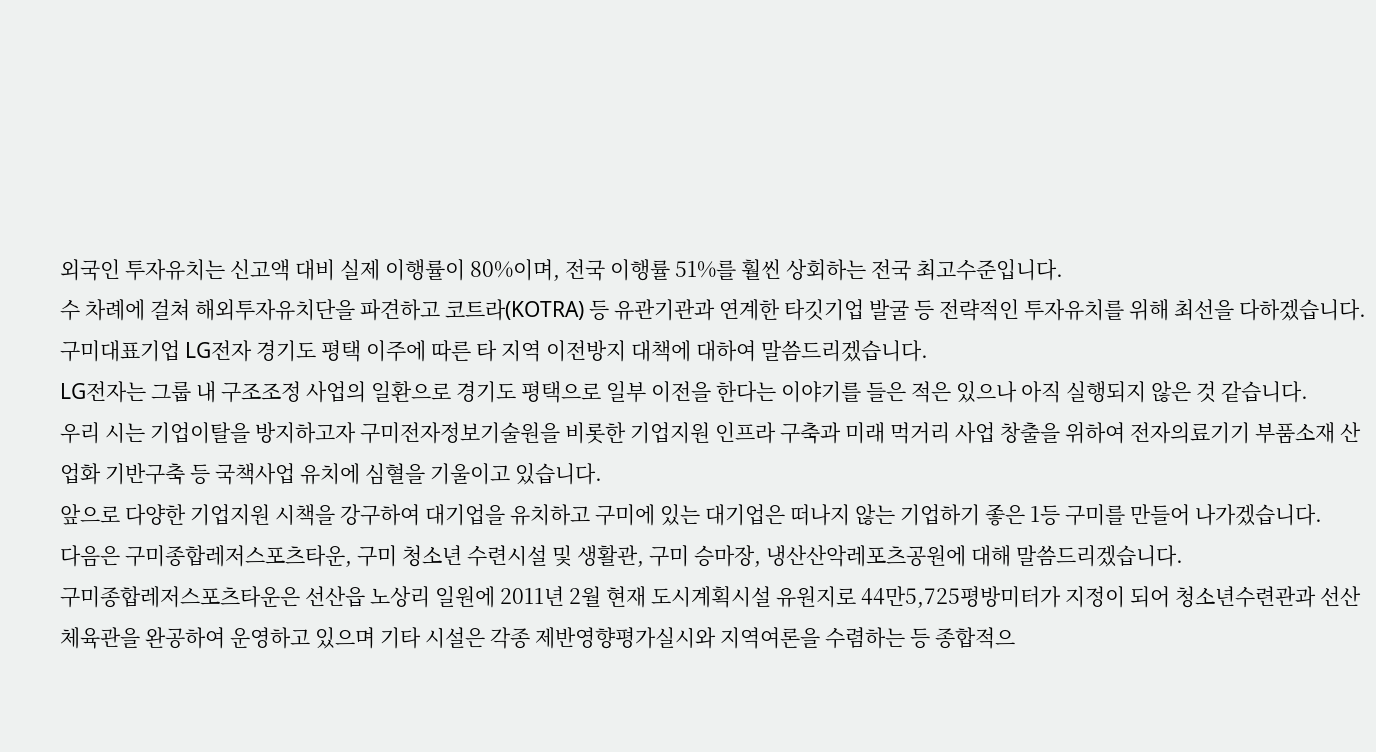외국인 투자유치는 신고액 대비 실제 이행률이 80%이며, 전국 이행률 51%를 훨씬 상회하는 전국 최고수준입니다.
수 차례에 걸쳐 해외투자유치단을 파견하고 코트라(KOTRA) 등 유관기관과 연계한 타깃기업 발굴 등 전략적인 투자유치를 위해 최선을 다하겠습니다.
구미대표기업 LG전자 경기도 평택 이주에 따른 타 지역 이전방지 대책에 대하여 말씀드리겠습니다.
LG전자는 그룹 내 구조조정 사업의 일환으로 경기도 평택으로 일부 이전을 한다는 이야기를 들은 적은 있으나 아직 실행되지 않은 것 같습니다.
우리 시는 기업이탈을 방지하고자 구미전자정보기술원을 비롯한 기업지원 인프라 구축과 미래 먹거리 사업 창출을 위하여 전자의료기기 부품소재 산업화 기반구축 등 국책사업 유치에 심혈을 기울이고 있습니다.
앞으로 다양한 기업지원 시책을 강구하여 대기업을 유치하고 구미에 있는 대기업은 떠나지 않는 기업하기 좋은 1등 구미를 만들어 나가겠습니다.
다음은 구미종합레저스포츠타운, 구미 청소년 수련시설 및 생활관, 구미 승마장, 냉산산악레포츠공원에 대해 말씀드리겠습니다.
구미종합레저스포츠타운은 선산읍 노상리 일원에 2011년 2월 현재 도시계획시설 유원지로 44만5,725평방미터가 지정이 되어 청소년수련관과 선산체육관을 완공하여 운영하고 있으며 기타 시설은 각종 제반영향평가실시와 지역여론을 수렴하는 등 종합적으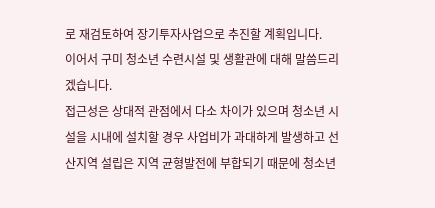로 재검토하여 장기투자사업으로 추진할 계획입니다.
이어서 구미 청소년 수련시설 및 생활관에 대해 말씀드리겠습니다.
접근성은 상대적 관점에서 다소 차이가 있으며 청소년 시설을 시내에 설치할 경우 사업비가 과대하게 발생하고 선산지역 설립은 지역 균형발전에 부합되기 때문에 청소년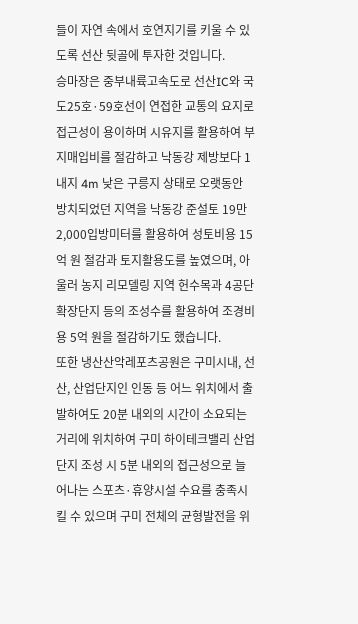들이 자연 속에서 호연지기를 키울 수 있도록 선산 뒷골에 투자한 것입니다.
승마장은 중부내륙고속도로 선산IC와 국도25호·59호선이 연접한 교통의 요지로 접근성이 용이하며 시유지를 활용하여 부지매입비를 절감하고 낙동강 제방보다 1 내지 4m 낮은 구릉지 상태로 오랫동안 방치되었던 지역을 낙동강 준설토 19만2,000입방미터를 활용하여 성토비용 15억 원 절감과 토지활용도를 높였으며, 아울러 농지 리모델링 지역 헌수목과 4공단 확장단지 등의 조성수를 활용하여 조경비용 5억 원을 절감하기도 했습니다.
또한 냉산산악레포츠공원은 구미시내, 선산, 산업단지인 인동 등 어느 위치에서 출발하여도 20분 내외의 시간이 소요되는 거리에 위치하여 구미 하이테크밸리 산업단지 조성 시 5분 내외의 접근성으로 늘어나는 스포츠·휴양시설 수요를 충족시킬 수 있으며 구미 전체의 균형발전을 위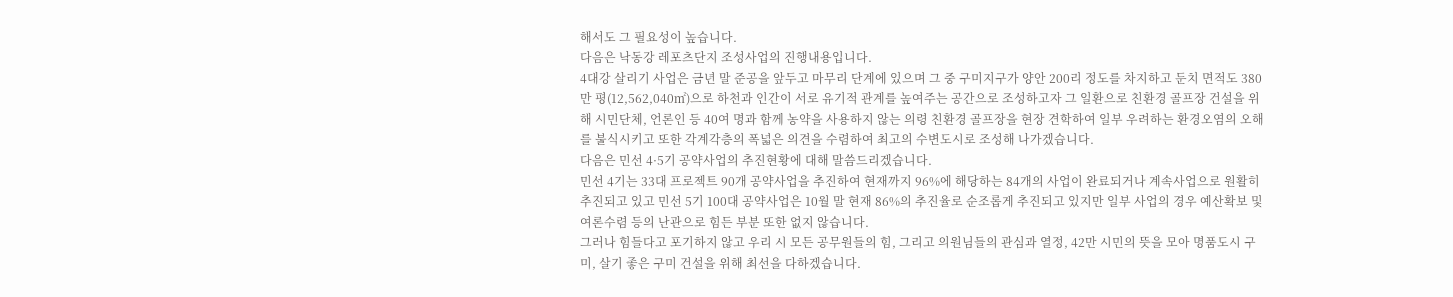해서도 그 필요성이 높습니다.
다음은 낙동강 레포츠단지 조성사업의 진행내용입니다.
4대강 살리기 사업은 금년 말 준공을 앞두고 마무리 단계에 있으며 그 중 구미지구가 양안 200리 정도를 차지하고 둔치 면적도 380만 평(12,562,040㎡)으로 하천과 인간이 서로 유기적 관계를 높여주는 공간으로 조성하고자 그 일환으로 친환경 골프장 건설을 위해 시민단체, 언론인 등 40여 명과 함께 농약을 사용하지 않는 의령 친환경 골프장을 현장 견학하여 일부 우려하는 환경오염의 오해를 불식시키고 또한 각계각층의 폭넓은 의견을 수렴하여 최고의 수변도시로 조성해 나가겠습니다.
다음은 민선 4·5기 공약사업의 추진현황에 대해 말씀드리겠습니다.
민선 4기는 33대 프로젝트 90개 공약사업을 추진하여 현재까지 96%에 해당하는 84개의 사업이 완료되거나 계속사업으로 원활히 추진되고 있고 민선 5기 100대 공약사업은 10월 말 현재 86%의 추진율로 순조롭게 추진되고 있지만 일부 사업의 경우 예산확보 및 여론수렴 등의 난관으로 힘든 부분 또한 없지 않습니다.
그러나 힘들다고 포기하지 않고 우리 시 모든 공무원들의 힘, 그리고 의원님들의 관심과 열정, 42만 시민의 뜻을 모아 명품도시 구미, 살기 좋은 구미 건설을 위해 최선을 다하겠습니다.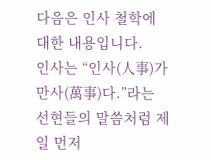다음은 인사 철학에 대한 내용입니다.
인사는 “인사(人事)가 만사(萬事)다.”라는 선현들의 말씀처럼 제일 먼저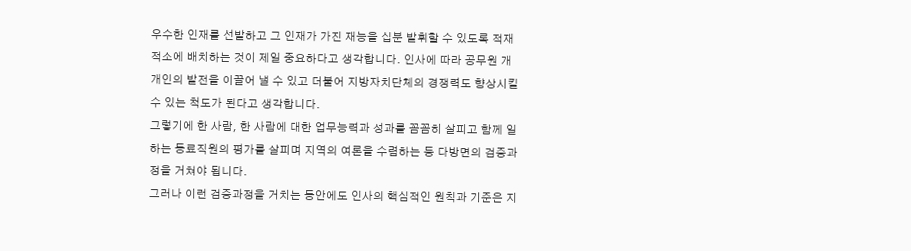우수한 인재를 선발하고 그 인재가 가진 재능을 십분 발휘할 수 있도록 적재적소에 배치하는 것이 제일 중요하다고 생각합니다. 인사에 따라 공무원 개개인의 발전을 이끌어 낼 수 있고 더불어 지방자치단체의 경쟁력도 향상시킬 수 있는 척도가 된다고 생각합니다.
그렇기에 한 사람, 한 사람에 대한 업무능력과 성과를 꼼꼼히 살피고 함께 일하는 동료직원의 평가를 살피며 지역의 여론을 수렴하는 등 다방면의 검증과정을 거쳐야 됩니다.
그러나 이런 검증과정을 거치는 동안에도 인사의 핵심적인 원칙과 기준은 지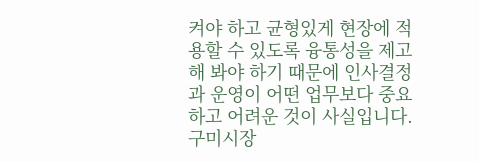켜야 하고 균형있게 현장에 적용할 수 있도록 융통성을 제고해 봐야 하기 때문에 인사결정과 운영이 어떤 업무보다 중요하고 어려운 것이 사실입니다.
구미시장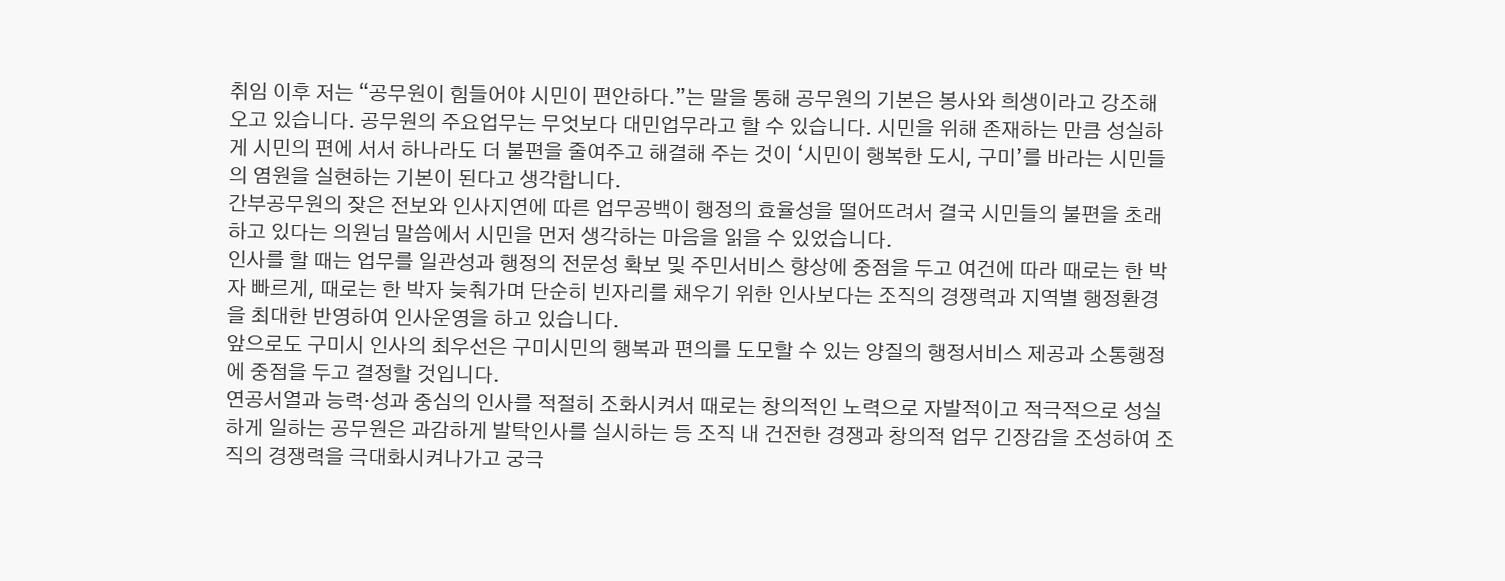취임 이후 저는 “공무원이 힘들어야 시민이 편안하다.”는 말을 통해 공무원의 기본은 봉사와 희생이라고 강조해 오고 있습니다. 공무원의 주요업무는 무엇보다 대민업무라고 할 수 있습니다. 시민을 위해 존재하는 만큼 성실하게 시민의 편에 서서 하나라도 더 불편을 줄여주고 해결해 주는 것이 ‘시민이 행복한 도시, 구미’를 바라는 시민들의 염원을 실현하는 기본이 된다고 생각합니다.
간부공무원의 잦은 전보와 인사지연에 따른 업무공백이 행정의 효율성을 떨어뜨려서 결국 시민들의 불편을 초래하고 있다는 의원님 말씀에서 시민을 먼저 생각하는 마음을 읽을 수 있었습니다.
인사를 할 때는 업무를 일관성과 행정의 전문성 확보 및 주민서비스 향상에 중점을 두고 여건에 따라 때로는 한 박자 빠르게, 때로는 한 박자 늦춰가며 단순히 빈자리를 채우기 위한 인사보다는 조직의 경쟁력과 지역별 행정환경을 최대한 반영하여 인사운영을 하고 있습니다.
앞으로도 구미시 인사의 최우선은 구미시민의 행복과 편의를 도모할 수 있는 양질의 행정서비스 제공과 소통행정에 중점을 두고 결정할 것입니다.
연공서열과 능력·성과 중심의 인사를 적절히 조화시켜서 때로는 창의적인 노력으로 자발적이고 적극적으로 성실하게 일하는 공무원은 과감하게 발탁인사를 실시하는 등 조직 내 건전한 경쟁과 창의적 업무 긴장감을 조성하여 조직의 경쟁력을 극대화시켜나가고 궁극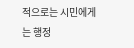적으로는 시민에게는 행정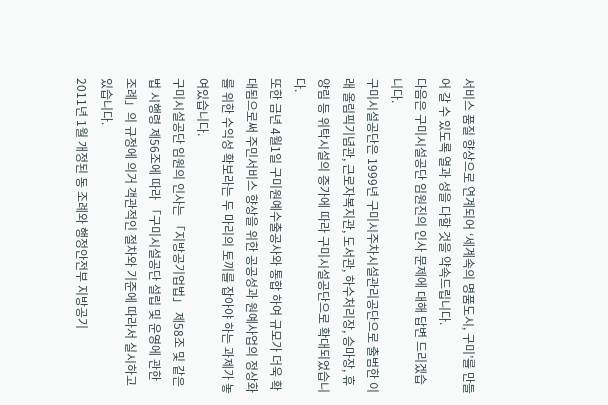서비스 품질 향상으로 연계되어 ‘세계속의 명품도시, 구미’를 만들어 갈 수 있도록 열과 성을 다할 것을 약속드립니다.
다음은 구미시설공단 임원진의 인사 문제에 대해 답변 드리겠습니다.
구미시설공단은 1999년 구미시주차시설관리공단으로 출범한 이래 올림픽기념관, 근로자복지관, 도서관, 하수처리장, 승마장, 휴양림 등 위탁시설의 증가에 따라 구미시설공단으로 확대되었습니다.
또한 금년 4월1일 구미원예수출공사와 통합 하여 규모가 더욱 확대됨으로써 주민서비스 향상을 위한 공공성과 원예사업의 정상화를 위한 수익성 확보라는 두 마리의 토끼를 잡아야 하는 과제가 놓여있습니다.
구미시설공단 임원의 인사는 「지방공기업법」 제58조 및 같은 법 시행령 제56조에 따라 「구미시설공단 설립 및 운영에 관한 조례」의 규정에 의거 객관적인 절차와 기준에 따라서 실시하고 있습니다.
2011년 1월 개정된 동 조례와 행정안전부 지방공기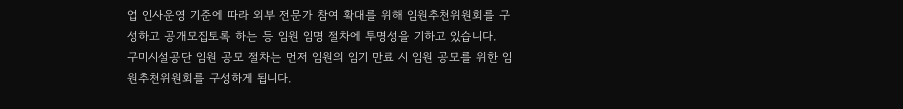업 인사운영 기준에 따라 외부 전문가 참여 확대를 위해 임원추천위원회를 구성하고 공개모집토록 하는 등 임원 임명 절차에 투명성을 기하고 있습니다.
구미시설공단 임원 공모 절차는 먼저 임원의 임기 만료 시 임원 공모를 위한 임원추천위원회를 구성하게 됩니다.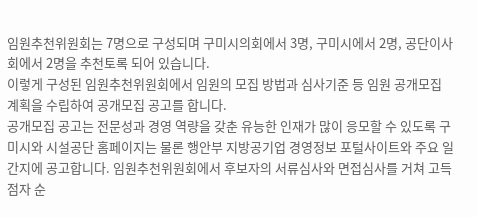임원추천위원회는 7명으로 구성되며 구미시의회에서 3명, 구미시에서 2명, 공단이사회에서 2명을 추천토록 되어 있습니다.
이렇게 구성된 임원추천위원회에서 임원의 모집 방법과 심사기준 등 임원 공개모집 계획을 수립하여 공개모집 공고를 합니다.
공개모집 공고는 전문성과 경영 역량을 갖춘 유능한 인재가 많이 응모할 수 있도록 구미시와 시설공단 홈페이지는 물론 행안부 지방공기업 경영정보 포털사이트와 주요 일간지에 공고합니다. 임원추천위원회에서 후보자의 서류심사와 면접심사를 거쳐 고득점자 순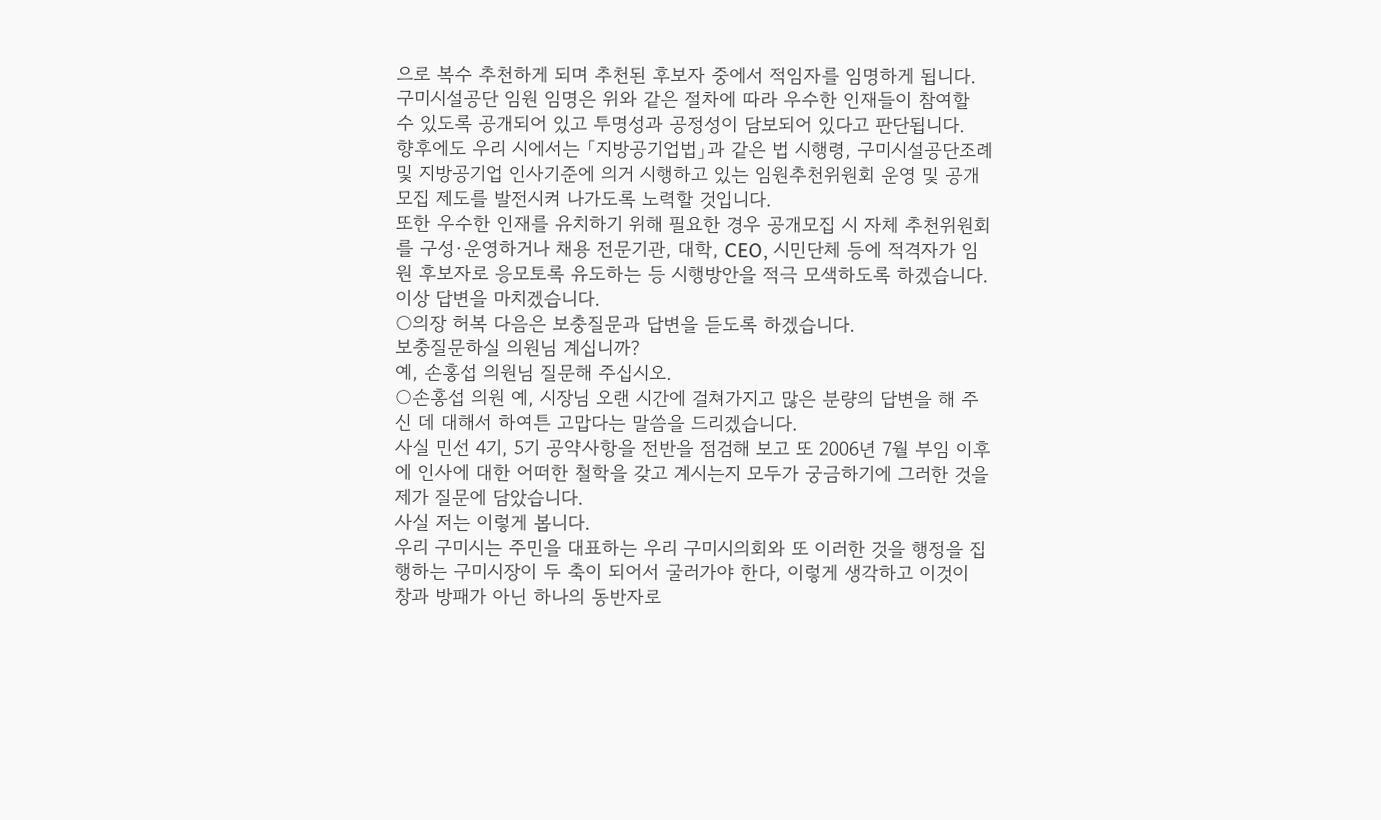으로 복수 추천하게 되며 추천된 후보자 중에서 적임자를 임명하게 됩니다.
구미시설공단 임원 임명은 위와 같은 절차에 따라 우수한 인재들이 참여할 수 있도록 공개되어 있고 투명성과 공정성이 담보되어 있다고 판단됩니다.
향후에도 우리 시에서는 「지방공기업법」과 같은 법 시행령, 구미시설공단조례 및 지방공기업 인사기준에 의거 시행하고 있는 임원추천위원회 운영 및 공개모집 제도를 발전시켜 나가도록 노력할 것입니다.
또한 우수한 인재를 유치하기 위해 필요한 경우 공개모집 시 자체 추천위원회를 구성·운영하거나 채용 전문기관, 대학, CEO, 시민단체 등에 적격자가 임원 후보자로 응모토록 유도하는 등 시행방안을 적극 모색하도록 하겠습니다.
이상 답변을 마치겠습니다.
○의장 허복 다음은 보충질문과 답변을 듣도록 하겠습니다.
보충질문하실 의원님 계십니까?
예, 손홍섭 의원님 질문해 주십시오.
○손홍섭 의원 예, 시장님 오랜 시간에 걸쳐가지고 많은 분량의 답변을 해 주신 데 대해서 하여튼 고맙다는 말씀을 드리겠습니다.
사실 민선 4기, 5기 공약사항을 전반을 점검해 보고 또 2006년 7월 부임 이후에 인사에 대한 어떠한 철학을 갖고 계시는지 모두가 궁금하기에 그러한 것을 제가 질문에 담았습니다.
사실 저는 이렇게 봅니다.
우리 구미시는 주민을 대표하는 우리 구미시의회와 또 이러한 것을 행정을 집행하는 구미시장이 두 축이 되어서 굴러가야 한다, 이렇게 생각하고 이것이 창과 방패가 아닌 하나의 동반자로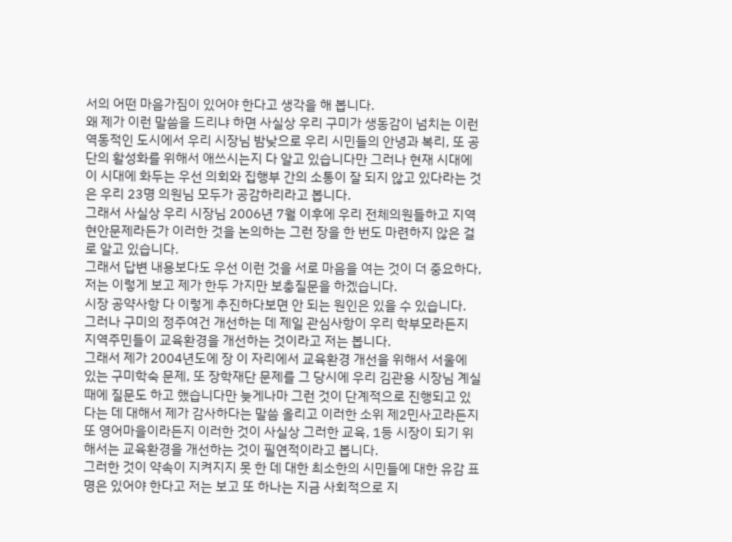서의 어떤 마음가짐이 있어야 한다고 생각을 해 봅니다.
왜 제가 이런 말씀을 드리냐 하면 사실상 우리 구미가 생동감이 넘치는 이런 역동적인 도시에서 우리 시장님 밤낮으로 우리 시민들의 안녕과 복리, 또 공단의 활성화를 위해서 애쓰시는지 다 알고 있습니다만 그러나 현재 시대에 이 시대에 화두는 우선 의회와 집행부 간의 소통이 잘 되지 않고 있다라는 것은 우리 23명 의원님 모두가 공감하리라고 봅니다.
그래서 사실상 우리 시장님 2006년 7월 이후에 우리 전체의원들하고 지역 현안문제라든가 이러한 것을 논의하는 그런 장을 한 번도 마련하지 않은 걸로 알고 있습니다.
그래서 답변 내용보다도 우선 이런 것을 서로 마음을 여는 것이 더 중요하다, 저는 이렇게 보고 제가 한두 가지만 보충질문을 하겠습니다.
시장 공약사항 다 이렇게 추진하다보면 안 되는 원인은 있을 수 있습니다.
그러나 구미의 정주여건 개선하는 데 제일 관심사항이 우리 학부모라든지 지역주민들이 교육환경을 개선하는 것이라고 저는 봅니다.
그래서 제가 2004년도에 장 이 자리에서 교육환경 개선을 위해서 서울에 있는 구미학숙 문제, 또 장학재단 문제를 그 당시에 우리 김관용 시장님 계실 때에 질문도 하고 했습니다만 늦게나마 그런 것이 단계적으로 진행되고 있다는 데 대해서 제가 감사하다는 말씀 올리고 이러한 소위 제2민사고라든지 또 영어마을이라든지 이러한 것이 사실상 그러한 교육, 1등 시장이 되기 위해서는 교육환경을 개선하는 것이 필연적이라고 봅니다.
그러한 것이 약속이 지켜지지 못 한 데 대한 최소한의 시민들에 대한 유감 표명은 있어야 한다고 저는 보고 또 하나는 지금 사회적으로 지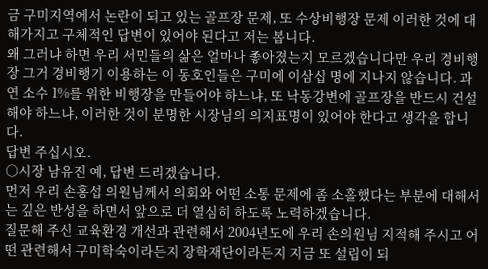금 구미지역에서 논란이 되고 있는 골프장 문제, 또 수상비행장 문제 이러한 것에 대해가지고 구체적인 답변이 있어야 된다고 저는 봅니다.
왜 그러냐 하면 우리 서민들의 삶은 얼마나 좋아졌는지 모르겠습니다만 우리 경비행장 그거 경비행기 이용하는 이 동호인들은 구미에 이삼십 명에 지나지 않습니다. 과연 소수 1%를 위한 비행장을 만들어야 하느냐, 또 낙동강변에 골프장을 반드시 건설해야 하느냐, 이러한 것이 분명한 시장님의 의지표명이 있어야 한다고 생각을 합니다.
답변 주십시오.
○시장 남유진 예, 답변 드리겠습니다.
먼저 우리 손홍섭 의원님께서 의회와 어떤 소통 문제에 좀 소홀했다는 부분에 대해서는 깊은 반성을 하면서 앞으로 더 열심히 하도록 노력하겠습니다.
질문해 주신 교육환경 개선과 관련해서 2004년도에 우리 손의원님 지적해 주시고 어떤 관련해서 구미학숙이라든지 장학재단이라든지 지금 또 설립이 되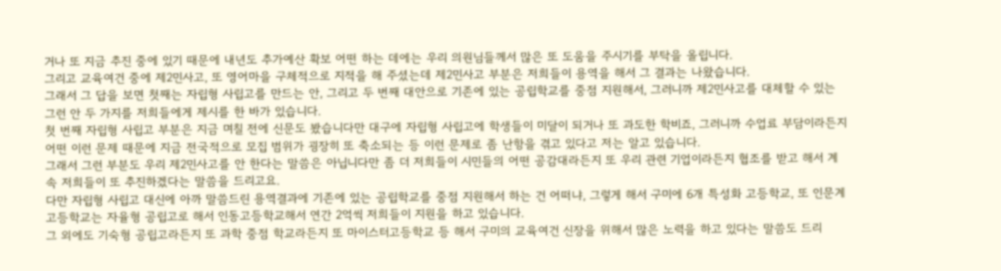거나 또 지금 추진 중에 있기 때문에 내년도 추가예산 확보 어떤 하는 데에는 우리 의원님들께서 많은 또 도움을 주시기를 부탁을 올립니다.
그리고 교육여건 중에 제2민사고, 또 영어마을 구체적으로 지적을 해 주셨는데 제2민사고 부분은 저희들이 용역을 해서 그 결과는 나왔습니다.
그래서 그 답을 보면 첫째는 자립형 사립고를 만드는 안, 그리고 두 번째 대안으로 기존에 있는 공립학교를 중점 지원해서, 그러니까 제2민사고를 대체할 수 있는 그런 안 두 가지를 저희들에게 제시를 한 바가 있습니다.
첫 번째 자립형 사립고 부분은 지금 며칠 전에 신문도 봤습니다만 대구에 자립형 사립고에 학생들이 미달이 되거나 또 과도한 학비죠, 그러니까 수업료 부담이라든지 어떤 이런 문제 때문에 지금 전국적으로 모집 범위가 굉장히 또 축소되는 등 이런 문제로 좀 난항을 겪고 있다고 저는 알고 있습니다.
그래서 그런 부분도 우리 제2민사고를 안 한다는 말씀은 아닙니다만 좀 더 저희들이 시민들의 어떤 공감대라든지 또 우리 관련 기업이라든지 협조를 받고 해서 계속 저희들이 또 추진하겠다는 말씀을 드리고요.
다만 자립형 사립고 대신에 아까 말씀드린 용역결과에 기존에 있는 공립학교를 중점 지원해서 하는 건 어떠냐, 그렇게 해서 구미에 6개 특성화 고등학교, 또 인문계 고등학교는 자율형 공립고로 해서 인동고등학교해서 연간 2억씩 저희들이 지원을 하고 있습니다.
그 외에도 기숙형 공립고라든지 또 과학 중점 학교라든지 또 마이스터고등학교 등 해서 구미의 교육여건 신장을 위해서 많은 노력을 하고 있다는 말씀도 드리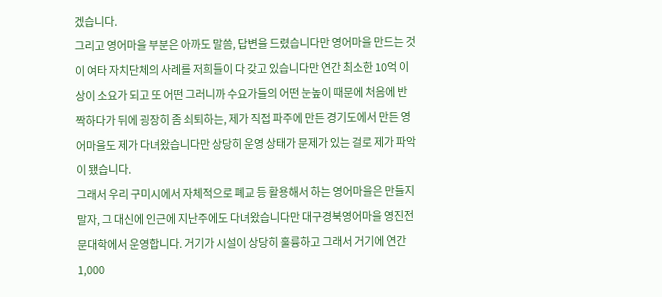겠습니다.
그리고 영어마을 부분은 아까도 말씀, 답변을 드렸습니다만 영어마을 만드는 것이 여타 자치단체의 사례를 저희들이 다 갖고 있습니다만 연간 최소한 10억 이상이 소요가 되고 또 어떤 그러니까 수요가들의 어떤 눈높이 때문에 처음에 반짝하다가 뒤에 굉장히 좀 쇠퇴하는, 제가 직접 파주에 만든 경기도에서 만든 영어마을도 제가 다녀왔습니다만 상당히 운영 상태가 문제가 있는 걸로 제가 파악이 됐습니다.
그래서 우리 구미시에서 자체적으로 폐교 등 활용해서 하는 영어마을은 만들지 말자, 그 대신에 인근에 지난주에도 다녀왔습니다만 대구경북영어마을 영진전문대학에서 운영합니다. 거기가 시설이 상당히 훌륭하고 그래서 거기에 연간 1,000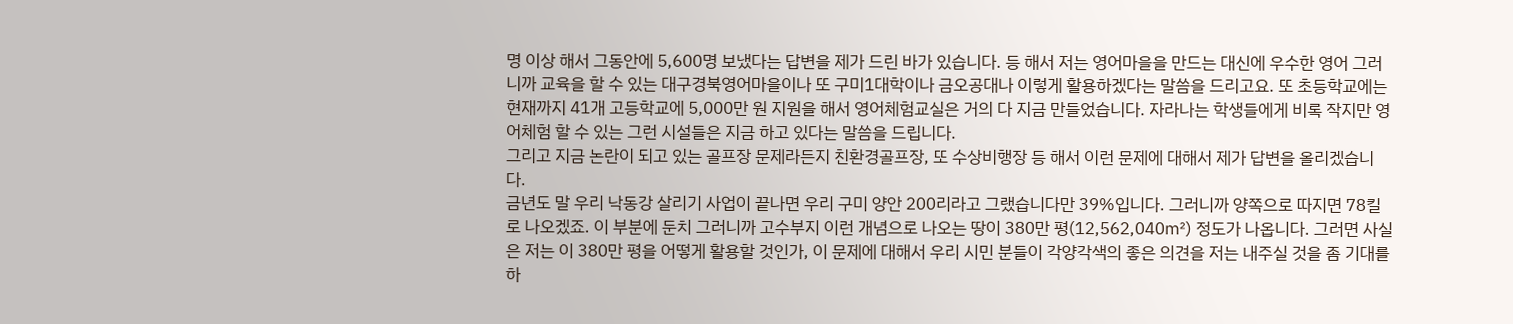명 이상 해서 그동안에 5,600명 보냈다는 답변을 제가 드린 바가 있습니다. 등 해서 저는 영어마을을 만드는 대신에 우수한 영어 그러니까 교육을 할 수 있는 대구경북영어마을이나 또 구미1대학이나 금오공대나 이렇게 활용하겠다는 말씀을 드리고요. 또 초등학교에는 현재까지 41개 고등학교에 5,000만 원 지원을 해서 영어체험교실은 거의 다 지금 만들었습니다. 자라나는 학생들에게 비록 작지만 영어체험 할 수 있는 그런 시설들은 지금 하고 있다는 말씀을 드립니다.
그리고 지금 논란이 되고 있는 골프장 문제라든지 친환경골프장, 또 수상비행장 등 해서 이런 문제에 대해서 제가 답변을 올리겠습니다.
금년도 말 우리 낙동강 살리기 사업이 끝나면 우리 구미 양안 200리라고 그랬습니다만 39%입니다. 그러니까 양쪽으로 따지면 78킬로 나오겠죠. 이 부분에 둔치 그러니까 고수부지 이런 개념으로 나오는 땅이 380만 평(12,562,040㎡) 정도가 나옵니다. 그러면 사실은 저는 이 380만 평을 어떻게 활용할 것인가, 이 문제에 대해서 우리 시민 분들이 각양각색의 좋은 의견을 저는 내주실 것을 좀 기대를 하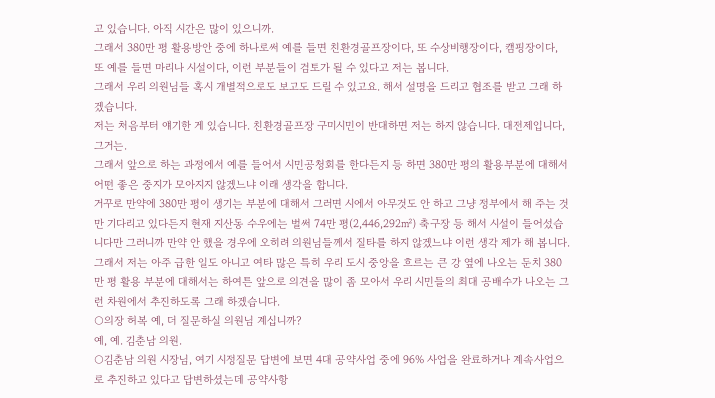고 있습니다. 아직 시간은 많이 있으니까.
그래서 380만 평 활용방안 중에 하나로써 예를 들면 친환경골프장이다, 또 수상비행장이다, 캠핑장이다, 또 예를 들면 마리나 시설이다, 이런 부분들이 검토가 될 수 있다고 저는 봅니다.
그래서 우리 의원님들 혹시 개별적으로도 보고도 드릴 수 있고요. 해서 설명을 드리고 협조를 받고 그래 하겠습니다.
저는 처음부터 얘기한 게 있습니다. 친환경골프장 구미시민이 반대하면 저는 하지 않습니다. 대전제입니다, 그거는.
그래서 앞으로 하는 과정에서 예를 들어서 시민공청회를 한다든지 등 하면 380만 평의 활용부분에 대해서 어떤 좋은 중지가 모아지지 않겠느냐 이래 생각을 합니다.
거꾸로 만약에 380만 평이 생기는 부분에 대해서 그러면 시에서 아무것도 안 하고 그냥 정부에서 해 주는 것만 기다리고 있다든지 현재 지산동 수우에는 벌써 74만 평(2,446,292㎡) 축구장 등 해서 시설이 들어섰습니다만 그러니까 만약 안 했을 경우에 오히려 의원님들께서 질타를 하지 않겠느냐 이런 생각 제가 해 봅니다.
그래서 저는 아주 급한 일도 아니고 여타 많은 특히 우리 도시 중앙을 흐르는 큰 강 옆에 나오는 둔치 380만 평 활용 부분에 대해서는 하여튼 앞으로 의견을 많이 좀 모아서 우리 시민들의 최대 공배수가 나오는 그런 차원에서 추진하도록 그래 하겠습니다.
○의장 허복 예, 더 질문하실 의원님 계십니까?
예, 예. 김춘남 의원.
○김춘남 의원 시장님, 여기 시정질문 답변에 보면 4대 공약사업 중에 96% 사업을 완료하거나 계속사업으로 추진하고 있다고 답변하셨는데 공약사항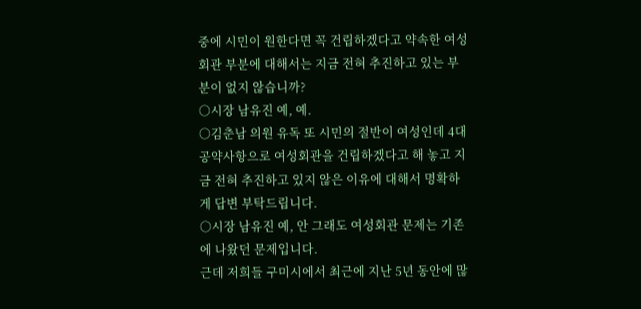중에 시민이 원한다면 꼭 건립하겠다고 약속한 여성회관 부분에 대해서는 지금 전혀 추진하고 있는 부분이 없지 않습니까?
○시장 남유진 예, 예.
○김춘남 의원 유독 또 시민의 절반이 여성인데 4대 공약사항으로 여성회관을 건립하겠다고 해 놓고 지금 전혀 추진하고 있지 않은 이유에 대해서 명확하게 답변 부탁드립니다.
○시장 남유진 예, 안 그래도 여성회관 문제는 기존에 나왔던 문제입니다.
근데 저희들 구미시에서 최근에 지난 5년 동안에 많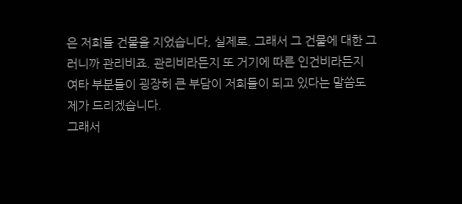은 저희들 건물을 지었습니다, 실제로. 그래서 그 건물에 대한 그러니까 관리비죠. 관리비라든지 또 거기에 따른 인건비라든지 여타 부분들이 굉장히 큰 부담이 저희들이 되고 있다는 말씀도 제가 드리겠습니다.
그래서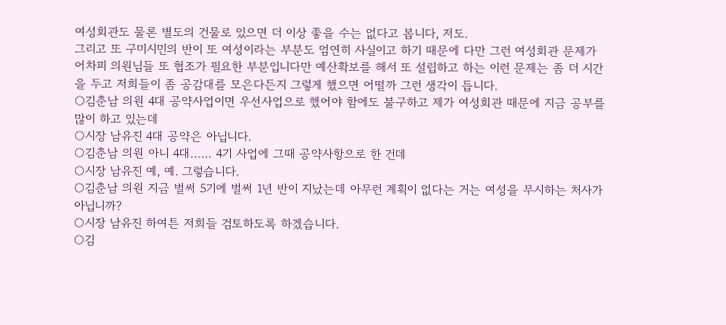여성회관도 물론 별도의 건물로 있으면 더 이상 좋을 수는 없다고 봅니다, 저도.
그리고 또 구미시민의 반이 또 여성이라는 부분도 엄연히 사실이고 하기 때문에 다만 그런 여성회관 문제가 어차피 의원님들 또 협조가 필요한 부분입니다만 예산확보를 해서 또 설립하고 하는 이런 문제는 좀 더 시간을 두고 저희들이 좀 공감대를 모은다든지 그렇게 했으면 어떨까 그런 생각이 듭니다.
○김춘남 의원 4대 공약사업이면 우선사업으로 했어야 함에도 불구하고 제가 여성회관 때문에 지금 공부를 많이 하고 있는데
○시장 남유진 4대 공약은 아닙니다.
○김춘남 의원 아니 4대…… 4기 사업에 그때 공약사항으로 한 건데
○시장 남유진 예, 예. 그렇습니다.
○김춘남 의원 지금 벌써 5기에 벌써 1년 반이 지났는데 아무런 계획이 없다는 거는 여성을 무시하는 처사가 아닙니까?
○시장 남유진 하여튼 저희들 검토하도록 하겠습니다.
○김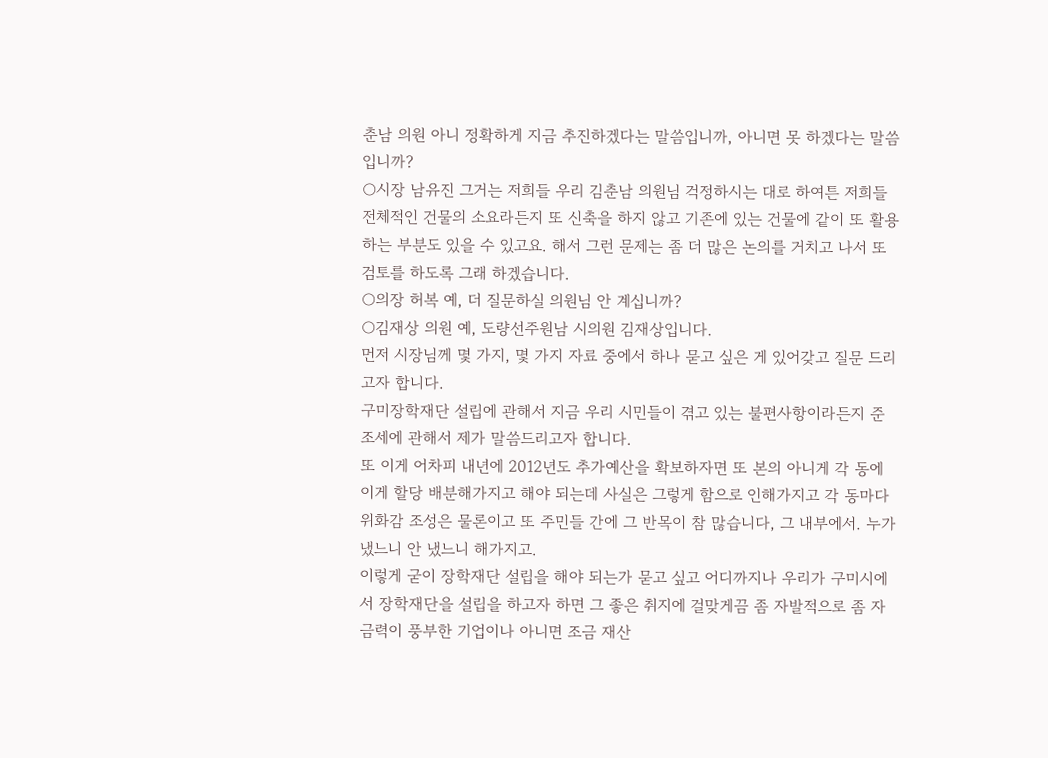춘남 의원 아니 정확하게 지금 추진하겠다는 말씀입니까, 아니면 못 하겠다는 말씀입니까?
○시장 남유진 그거는 저희들 우리 김춘남 의원님 걱정하시는 대로 하여튼 저희들 전체적인 건물의 소요라든지 또 신축을 하지 않고 기존에 있는 건물에 같이 또 활용하는 부분도 있을 수 있고요. 해서 그런 문제는 좀 더 많은 논의를 거치고 나서 또 검토를 하도록 그래 하겠습니다.
○의장 허복 예, 더 질문하실 의원님 안 계십니까?
○김재상 의원 예, 도량선주원남 시의원 김재상입니다.
먼저 시장님께 몇 가지, 몇 가지 자료 중에서 하나 묻고 싶은 게 있어갖고 질문 드리고자 합니다.
구미장학재단 설립에 관해서 지금 우리 시민들이 겪고 있는 불편사항이라든지 준조세에 관해서 제가 말씀드리고자 합니다.
또 이게 어차피 내년에 2012년도 추가예산을 확보하자면 또 본의 아니게 각 동에 이게 할당 배분해가지고 해야 되는데 사실은 그렇게 함으로 인해가지고 각 동마다 위화감 조성은 물론이고 또 주민들 간에 그 반목이 참 많습니다, 그 내부에서. 누가 냈느니 안 냈느니 해가지고.
이렇게 굳이 장학재단 설립을 해야 되는가 묻고 싶고 어디까지나 우리가 구미시에서 장학재단을 설립을 하고자 하면 그 좋은 취지에 걸맞게끔 좀 자발적으로 좀 자금력이 풍부한 기업이나 아니면 조금 재산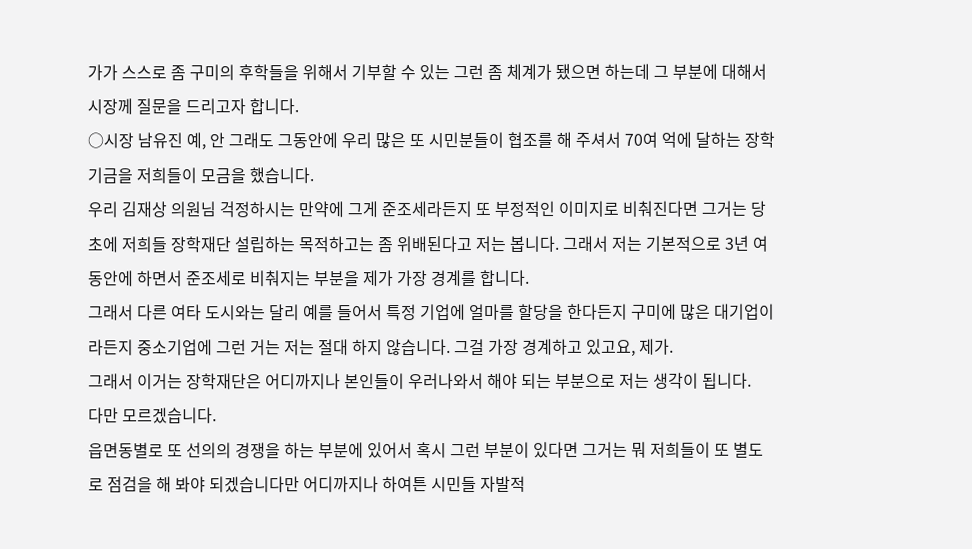가가 스스로 좀 구미의 후학들을 위해서 기부할 수 있는 그런 좀 체계가 됐으면 하는데 그 부분에 대해서 시장께 질문을 드리고자 합니다.
○시장 남유진 예, 안 그래도 그동안에 우리 많은 또 시민분들이 협조를 해 주셔서 70여 억에 달하는 장학기금을 저희들이 모금을 했습니다.
우리 김재상 의원님 걱정하시는 만약에 그게 준조세라든지 또 부정적인 이미지로 비춰진다면 그거는 당초에 저희들 장학재단 설립하는 목적하고는 좀 위배된다고 저는 봅니다. 그래서 저는 기본적으로 3년 여 동안에 하면서 준조세로 비춰지는 부분을 제가 가장 경계를 합니다.
그래서 다른 여타 도시와는 달리 예를 들어서 특정 기업에 얼마를 할당을 한다든지 구미에 많은 대기업이라든지 중소기업에 그런 거는 저는 절대 하지 않습니다. 그걸 가장 경계하고 있고요, 제가.
그래서 이거는 장학재단은 어디까지나 본인들이 우러나와서 해야 되는 부분으로 저는 생각이 됩니다.
다만 모르겠습니다.
읍면동별로 또 선의의 경쟁을 하는 부분에 있어서 혹시 그런 부분이 있다면 그거는 뭐 저희들이 또 별도로 점검을 해 봐야 되겠습니다만 어디까지나 하여튼 시민들 자발적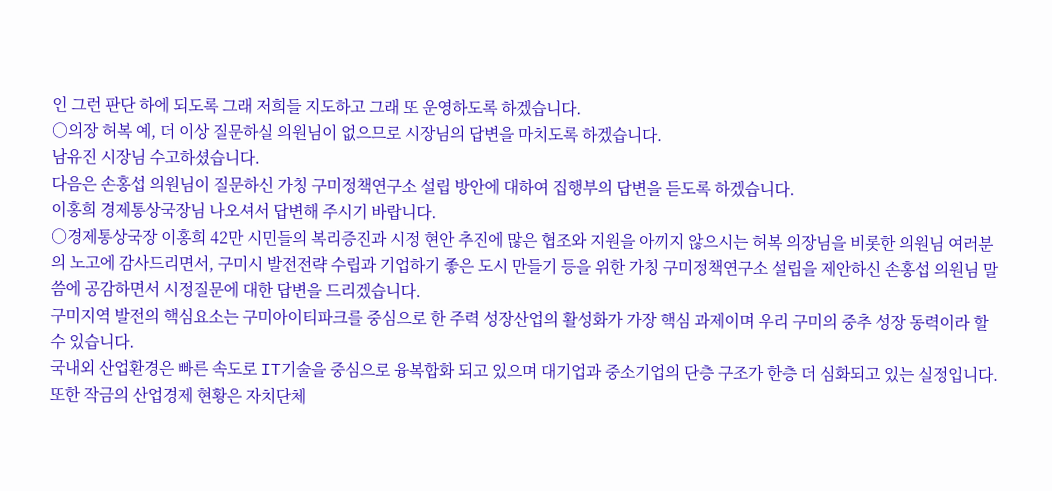인 그런 판단 하에 되도록 그래 저희들 지도하고 그래 또 운영하도록 하겠습니다.
○의장 허복 예, 더 이상 질문하실 의원님이 없으므로 시장님의 답변을 마치도록 하겠습니다.
남유진 시장님 수고하셨습니다.
다음은 손홍섭 의원님이 질문하신 가칭 구미정책연구소 설립 방안에 대하여 집행부의 답변을 듣도록 하겠습니다.
이홍희 경제통상국장님 나오셔서 답변해 주시기 바랍니다.
○경제통상국장 이홍희 42만 시민들의 복리증진과 시정 현안 추진에 많은 협조와 지원을 아끼지 않으시는 허복 의장님을 비롯한 의원님 여러분의 노고에 감사드리면서, 구미시 발전전략 수립과 기업하기 좋은 도시 만들기 등을 위한 가칭 구미정책연구소 설립을 제안하신 손홍섭 의원님 말씀에 공감하면서 시정질문에 대한 답변을 드리겠습니다.
구미지역 발전의 핵심요소는 구미아이티파크를 중심으로 한 주력 성장산업의 활성화가 가장 핵심 과제이며 우리 구미의 중추 성장 동력이라 할 수 있습니다.
국내외 산업환경은 빠른 속도로 IT기술을 중심으로 융복합화 되고 있으며 대기업과 중소기업의 단층 구조가 한층 더 심화되고 있는 실정입니다.
또한 작금의 산업경제 현황은 자치단체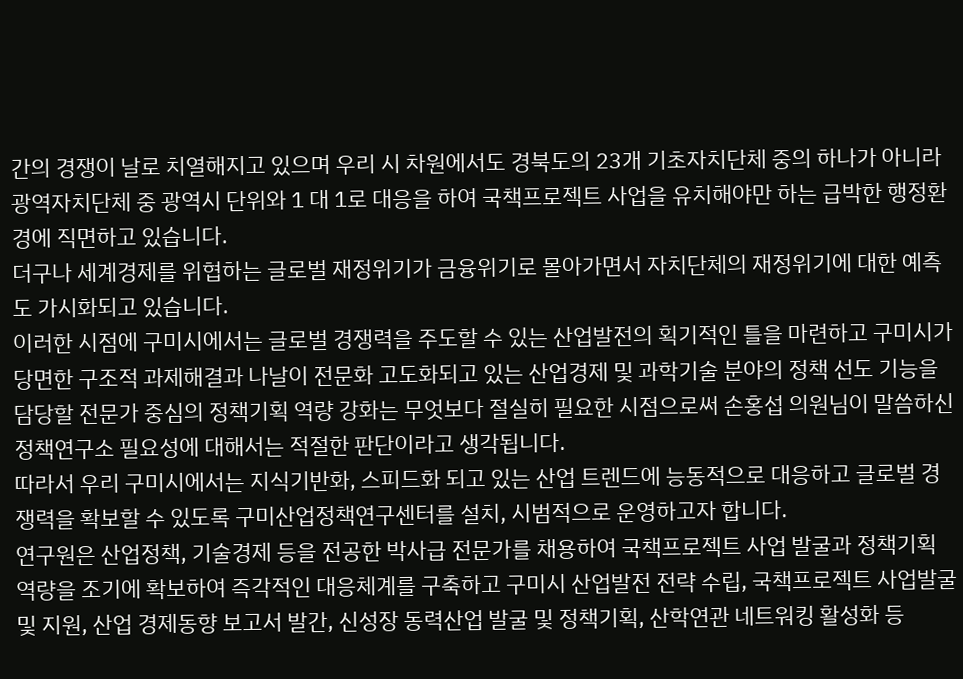간의 경쟁이 날로 치열해지고 있으며 우리 시 차원에서도 경북도의 23개 기초자치단체 중의 하나가 아니라 광역자치단체 중 광역시 단위와 1 대 1로 대응을 하여 국책프로젝트 사업을 유치해야만 하는 급박한 행정환경에 직면하고 있습니다.
더구나 세계경제를 위협하는 글로벌 재정위기가 금융위기로 몰아가면서 자치단체의 재정위기에 대한 예측도 가시화되고 있습니다.
이러한 시점에 구미시에서는 글로벌 경쟁력을 주도할 수 있는 산업발전의 획기적인 틀을 마련하고 구미시가 당면한 구조적 과제해결과 나날이 전문화 고도화되고 있는 산업경제 및 과학기술 분야의 정책 선도 기능을 담당할 전문가 중심의 정책기획 역량 강화는 무엇보다 절실히 필요한 시점으로써 손홍섭 의원님이 말씀하신 정책연구소 필요성에 대해서는 적절한 판단이라고 생각됩니다.
따라서 우리 구미시에서는 지식기반화, 스피드화 되고 있는 산업 트렌드에 능동적으로 대응하고 글로벌 경쟁력을 확보할 수 있도록 구미산업정책연구센터를 설치, 시범적으로 운영하고자 합니다.
연구원은 산업정책, 기술경제 등을 전공한 박사급 전문가를 채용하여 국책프로젝트 사업 발굴과 정책기획 역량을 조기에 확보하여 즉각적인 대응체계를 구축하고 구미시 산업발전 전략 수립, 국책프로젝트 사업발굴 및 지원, 산업 경제동향 보고서 발간, 신성장 동력산업 발굴 및 정책기획, 산학연관 네트워킹 활성화 등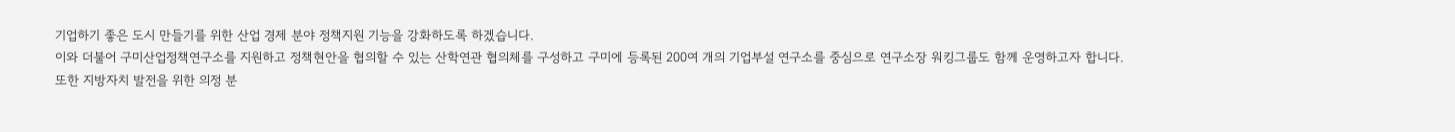기업하기 좋은 도시 만들기를 위한 산업 경제 분야 정책지원 기능을 강화하도록 하겠습니다.
이와 더불어 구미산업정책연구소를 지원하고 정책현안을 협의할 수 있는 산학연관 협의체를 구성하고 구미에 등록된 200여 개의 기업부설 연구소를 중심으로 연구소장 워킹그룹도 함께 운영하고자 합니다.
또한 지방자치 발전을 위한 의정 분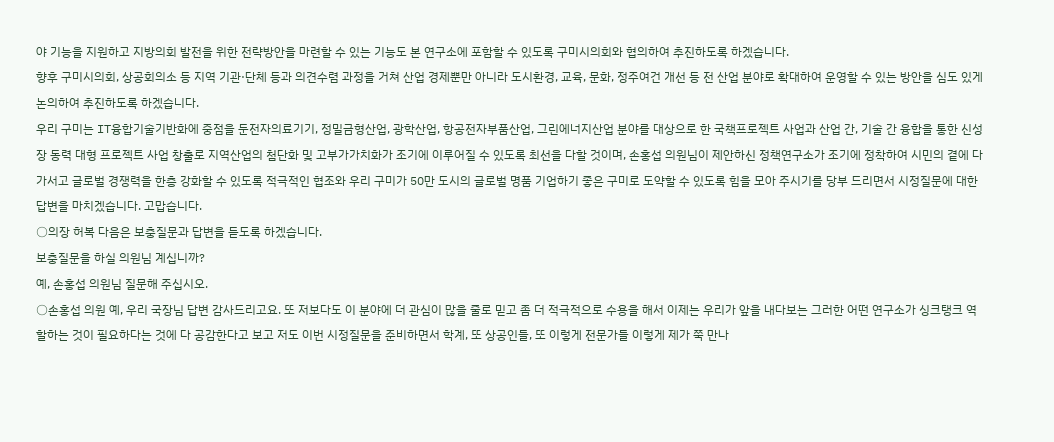야 기능을 지원하고 지방의회 발전을 위한 전략방안을 마련할 수 있는 기능도 본 연구소에 포함할 수 있도록 구미시의회와 협의하여 추진하도록 하겠습니다.
향후 구미시의회, 상공회의소 등 지역 기관·단체 등과 의견수렴 과정을 거쳐 산업 경제뿐만 아니라 도시환경, 교육, 문화, 정주여건 개선 등 전 산업 분야로 확대하여 운영할 수 있는 방안을 심도 있게 논의하여 추진하도록 하겠습니다.
우리 구미는 IT융합기술기반화에 중점을 둔전자의료기기, 정밀금형산업, 광학산업, 항공전자부품산업, 그린에너지산업 분야를 대상으로 한 국책프로젝트 사업과 산업 간, 기술 간 융합을 통한 신성장 동력 대형 프로젝트 사업 창출로 지역산업의 첨단화 및 고부가가치화가 조기에 이루어질 수 있도록 최선을 다할 것이며, 손홍섭 의원님이 제안하신 정책연구소가 조기에 정착하여 시민의 곁에 다가서고 글로벌 경쟁력을 한층 강화할 수 있도록 적극적인 협조와 우리 구미가 50만 도시의 글로벌 명품 기업하기 좋은 구미로 도약할 수 있도록 힘을 모아 주시기를 당부 드리면서 시정질문에 대한 답변을 마치겠습니다. 고맙습니다.
○의장 허복 다음은 보충질문과 답변을 듣도록 하겠습니다.
보충질문을 하실 의원님 계십니까?
예, 손홍섭 의원님 질문해 주십시오.
○손홍섭 의원 예, 우리 국장님 답변 감사드리고요. 또 저보다도 이 분야에 더 관심이 많을 줄로 믿고 좀 더 적극적으로 수용을 해서 이제는 우리가 앞을 내다보는 그러한 어떤 연구소가 싱크탱크 역할하는 것이 필요하다는 것에 다 공감한다고 보고 저도 이번 시정질문을 준비하면서 학계, 또 상공인들, 또 이렇게 전문가들 이렇게 제가 쭉 만나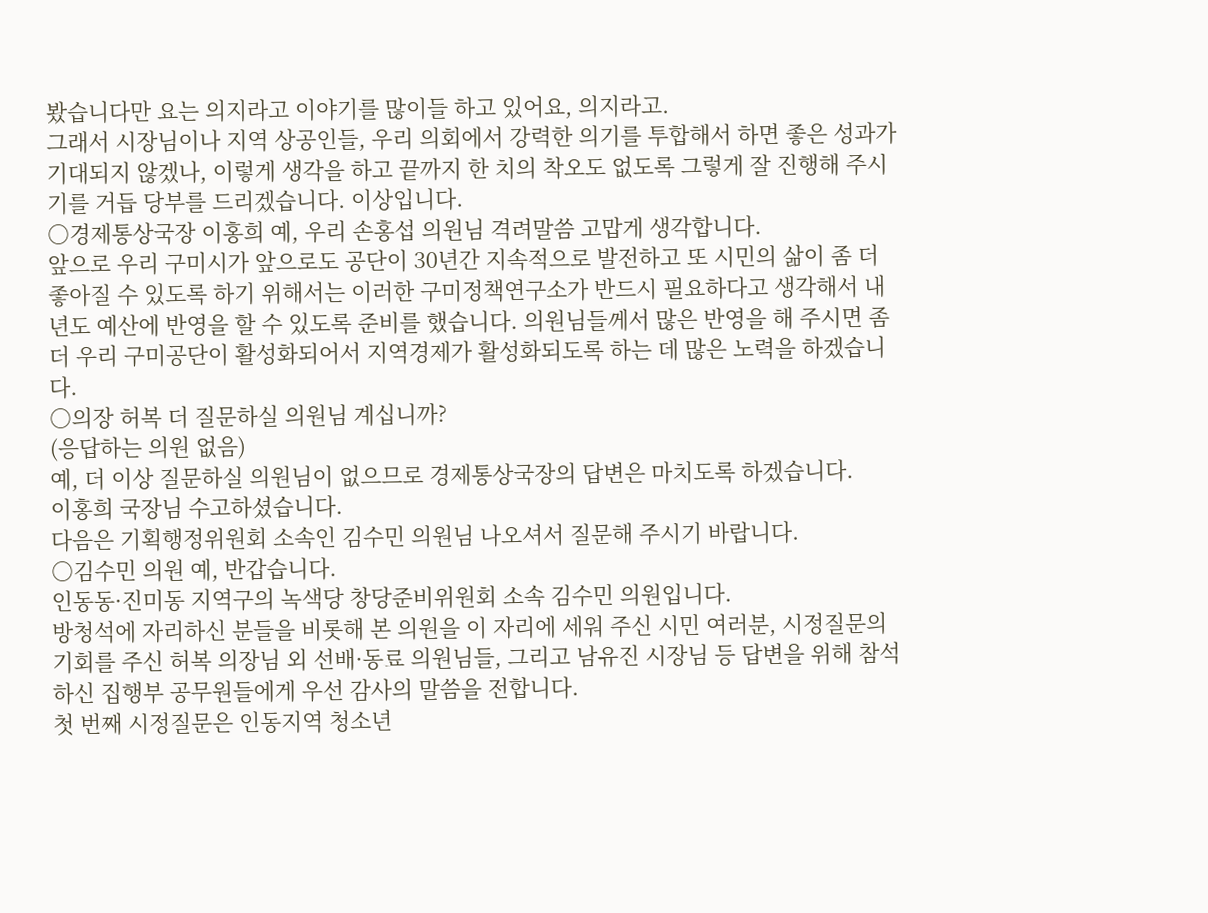봤습니다만 요는 의지라고 이야기를 많이들 하고 있어요, 의지라고.
그래서 시장님이나 지역 상공인들, 우리 의회에서 강력한 의기를 투합해서 하면 좋은 성과가 기대되지 않겠나, 이렇게 생각을 하고 끝까지 한 치의 착오도 없도록 그렇게 잘 진행해 주시기를 거듭 당부를 드리겠습니다. 이상입니다.
○경제통상국장 이홍희 예, 우리 손홍섭 의원님 격려말씀 고맙게 생각합니다.
앞으로 우리 구미시가 앞으로도 공단이 30년간 지속적으로 발전하고 또 시민의 삶이 좀 더 좋아질 수 있도록 하기 위해서는 이러한 구미정책연구소가 반드시 필요하다고 생각해서 내년도 예산에 반영을 할 수 있도록 준비를 했습니다. 의원님들께서 많은 반영을 해 주시면 좀 더 우리 구미공단이 활성화되어서 지역경제가 활성화되도록 하는 데 많은 노력을 하겠습니다.
○의장 허복 더 질문하실 의원님 계십니까?
(응답하는 의원 없음)
예, 더 이상 질문하실 의원님이 없으므로 경제통상국장의 답변은 마치도록 하겠습니다.
이홍희 국장님 수고하셨습니다.
다음은 기획행정위원회 소속인 김수민 의원님 나오셔서 질문해 주시기 바랍니다.
○김수민 의원 예, 반갑습니다.
인동동·진미동 지역구의 녹색당 창당준비위원회 소속 김수민 의원입니다.
방청석에 자리하신 분들을 비롯해 본 의원을 이 자리에 세워 주신 시민 여러분, 시정질문의 기회를 주신 허복 의장님 외 선배·동료 의원님들, 그리고 남유진 시장님 등 답변을 위해 참석하신 집행부 공무원들에게 우선 감사의 말씀을 전합니다.
첫 번째 시정질문은 인동지역 청소년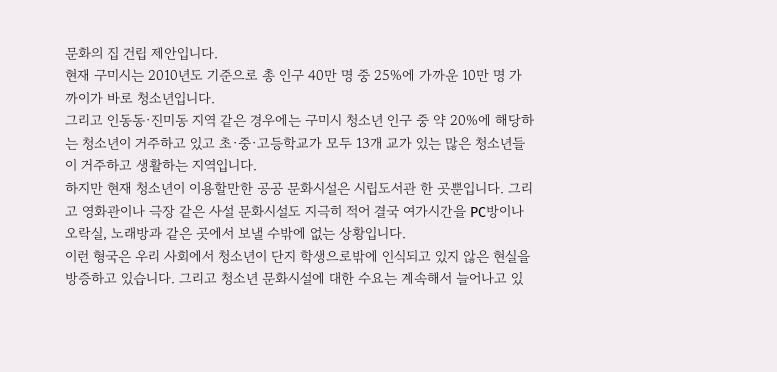문화의 집 건립 제안입니다.
현재 구미시는 2010년도 기준으로 총 인구 40만 명 중 25%에 가까운 10만 명 가까이가 바로 청소년입니다.
그리고 인동동·진미동 지역 같은 경우에는 구미시 청소년 인구 중 약 20%에 해당하는 청소년이 거주하고 있고 초·중·고등학교가 모두 13개 교가 있는 많은 청소년들이 거주하고 생활하는 지역입니다.
하지만 현재 청소년이 이용할만한 공공 문화시설은 시립도서관 한 곳뿐입니다. 그리고 영화관이나 극장 같은 사설 문화시설도 지극히 적어 결국 여가시간을 PC방이나 오락실, 노래방과 같은 곳에서 보낼 수밖에 없는 상황입니다.
이런 형국은 우리 사회에서 청소년이 단지 학생으로밖에 인식되고 있지 않은 현실을 방증하고 있습니다. 그리고 청소년 문화시설에 대한 수요는 계속해서 늘어나고 있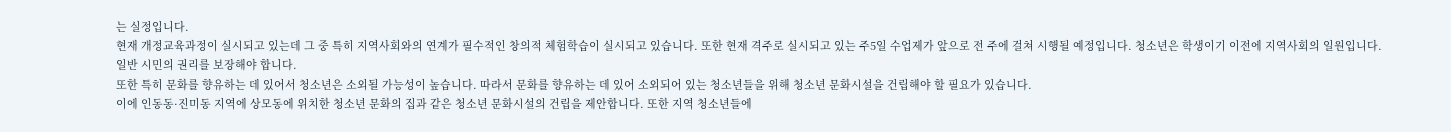는 실정입니다.
현재 개정교육과정이 실시되고 있는데 그 중 특히 지역사회와의 연계가 필수적인 창의적 체험학습이 실시되고 있습니다. 또한 현재 격주로 실시되고 있는 주5일 수업제가 앞으로 전 주에 걸쳐 시행될 예정입니다. 청소년은 학생이기 이전에 지역사회의 일원입니다. 일반 시민의 권리를 보장해야 합니다.
또한 특히 문화를 향유하는 데 있어서 청소년은 소외될 가능성이 높습니다. 따라서 문화를 향유하는 데 있어 소외되어 있는 청소년들을 위해 청소년 문화시설을 건립해야 할 필요가 있습니다.
이에 인동동·진미동 지역에 상모동에 위치한 청소년 문화의 집과 같은 청소년 문화시설의 건립을 제안합니다. 또한 지역 청소년들에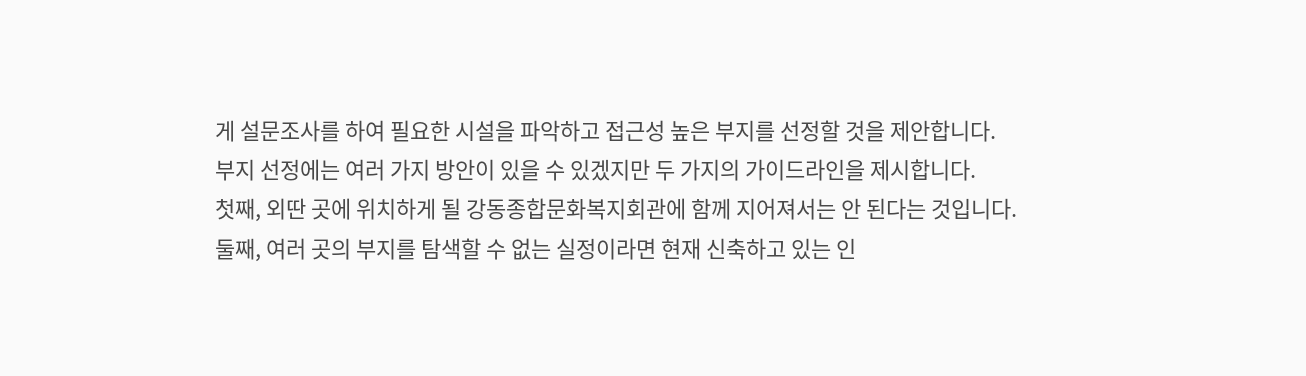게 설문조사를 하여 필요한 시설을 파악하고 접근성 높은 부지를 선정할 것을 제안합니다.
부지 선정에는 여러 가지 방안이 있을 수 있겠지만 두 가지의 가이드라인을 제시합니다.
첫째, 외딴 곳에 위치하게 될 강동종합문화복지회관에 함께 지어져서는 안 된다는 것입니다.
둘째, 여러 곳의 부지를 탐색할 수 없는 실정이라면 현재 신축하고 있는 인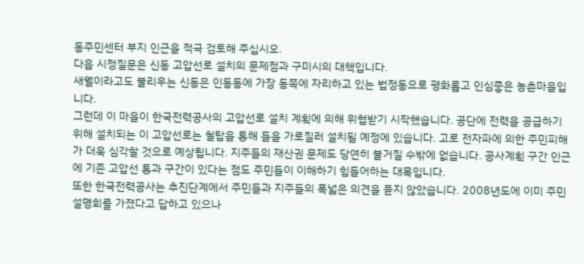동주민센터 부지 인근을 적극 검토해 주십시오.
다음 시정질문은 신동 고압선로 설치의 문제점과 구미시의 대책입니다.
새월이라고도 불리우는 신동은 인동동에 가장 동쪽에 자리하고 있는 법정동으로 평화롭고 인심좋은 농촌마을입니다.
그런데 이 마을이 한국전력공사의 고압선로 설치 계획에 의해 위협받기 시작했습니다. 공단에 전력을 공급하기 위해 설치되는 이 고압선로는 철탑을 통해 들을 가로질러 설치될 예정에 있습니다. 고로 전자파에 의한 주민피해가 더욱 심각할 것으로 예상됩니다. 지주들의 재산권 문제도 당연히 불거질 수밖에 없습니다. 공사계획 구간 인근에 기존 고압선 통과 구간이 있다는 점도 주민들이 이해하기 힘들어하는 대목입니다.
또한 한국전력공사는 추진단계에서 주민들과 지주들의 폭넓은 의견을 듣지 않았습니다. 2008년도에 이미 주민설명회를 가졌다고 답하고 있으나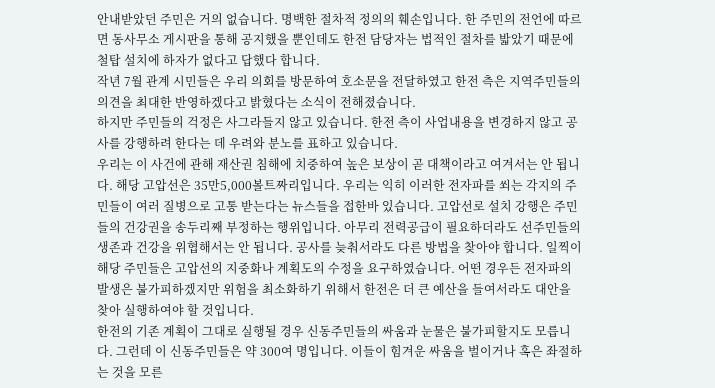안내받았던 주민은 거의 없습니다. 명백한 절차적 정의의 훼손입니다. 한 주민의 전언에 따르면 동사무소 게시판을 통해 공지했을 뿐인데도 한전 담당자는 법적인 절차를 밟았기 때문에 철탑 설치에 하자가 없다고 답했다 합니다.
작년 7월 관계 시민들은 우리 의회를 방문하여 호소문을 전달하였고 한전 측은 지역주민들의 의견을 최대한 반영하겠다고 밝혔다는 소식이 전해졌습니다.
하지만 주민들의 걱정은 사그라들지 않고 있습니다. 한전 측이 사업내용을 변경하지 않고 공사를 강행하려 한다는 데 우려와 분노를 표하고 있습니다.
우리는 이 사건에 관해 재산권 침해에 치중하여 높은 보상이 곧 대책이라고 여겨서는 안 됩니다. 해당 고압선은 35만5,000볼트짜리입니다. 우리는 익히 이러한 전자파를 쐬는 각지의 주민들이 여러 질병으로 고통 받는다는 뉴스들을 접한바 있습니다. 고압선로 설치 강행은 주민들의 건강권을 송두리째 부정하는 행위입니다. 아무리 전력공급이 필요하더라도 선주민들의 생존과 건강을 위협해서는 안 됩니다. 공사를 늦춰서라도 다른 방법을 찾아야 합니다. 일찍이 해당 주민들은 고압선의 지중화나 계획도의 수정을 요구하였습니다. 어떤 경우든 전자파의 발생은 불가피하겠지만 위험을 최소화하기 위해서 한전은 더 큰 예산을 들여서라도 대안을 찾아 실행하여야 할 것입니다.
한전의 기존 계획이 그대로 실행될 경우 신동주민들의 싸움과 눈물은 불가피할지도 모릅니다. 그런데 이 신동주민들은 약 300여 명입니다. 이들이 힘겨운 싸움을 벌이거나 혹은 좌절하는 것을 모른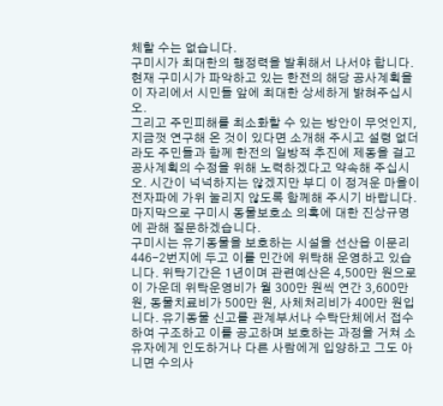체할 수는 없습니다.
구미시가 최대한의 행정력을 발휘해서 나서야 합니다.
현재 구미시가 파악하고 있는 한전의 해당 공사계획을 이 자리에서 시민들 앞에 최대한 상세하게 밝혀주십시오.
그리고 주민피해를 최소화할 수 있는 방안이 무엇인지, 지금껏 연구해 온 것이 있다면 소개해 주시고 설령 없더라도 주민들과 함께 한전의 일방적 추진에 제동을 걸고 공사계획의 수정을 위해 노력하겠다고 약속해 주십시오. 시간이 넉넉하지는 않겠지만 부디 이 정겨운 마을이 전자파에 가위 눌리지 않도록 함께해 주시기 바랍니다.
마지막으로 구미시 동물보호소 의혹에 대한 진상규명에 관해 질문하겠습니다.
구미시는 유기동물을 보호하는 시설을 선산읍 이문리 446-2번지에 두고 이를 민간에 위탁해 운영하고 있습니다. 위탁기간은 1년이며 관련예산은 4,500만 원으로 이 가운데 위탁운영비가 월 300만 원씩 연간 3,600만 원, 동물치료비가 500만 원, 사체처리비가 400만 원입니다. 유기동물 신고를 관계부서나 수탁단체에서 접수하여 구조하고 이를 공고하며 보호하는 과정을 거쳐 소유자에게 인도하거나 다른 사람에게 입양하고 그도 아니면 수의사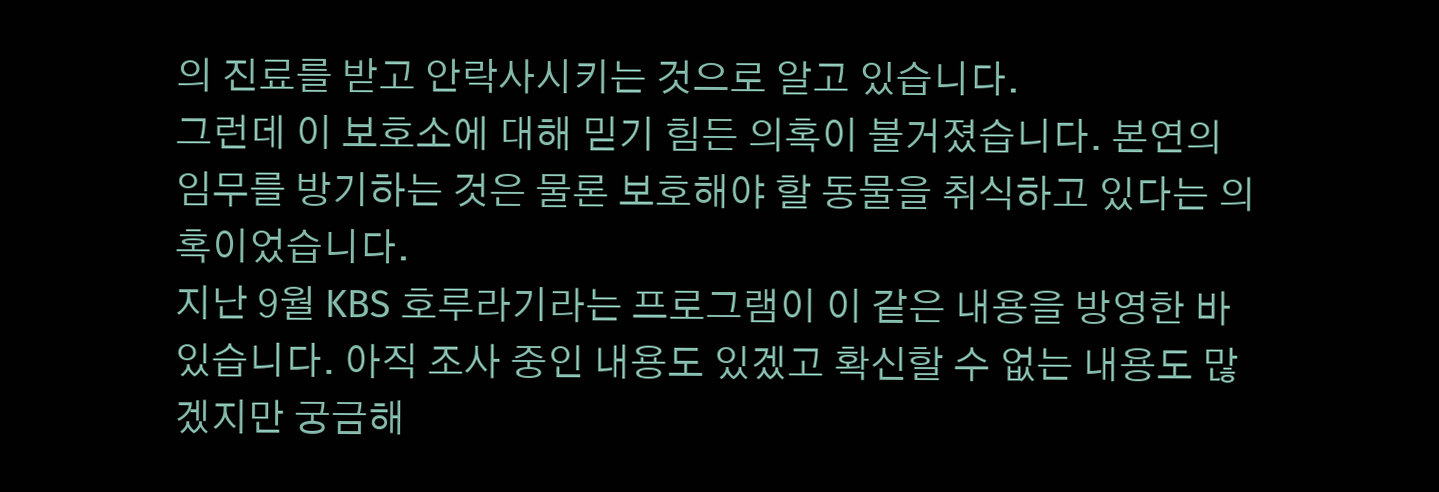의 진료를 받고 안락사시키는 것으로 알고 있습니다.
그런데 이 보호소에 대해 믿기 힘든 의혹이 불거졌습니다. 본연의 임무를 방기하는 것은 물론 보호해야 할 동물을 취식하고 있다는 의혹이었습니다.
지난 9월 KBS 호루라기라는 프로그램이 이 같은 내용을 방영한 바 있습니다. 아직 조사 중인 내용도 있겠고 확신할 수 없는 내용도 많겠지만 궁금해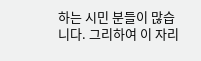하는 시민 분들이 많습니다. 그리하여 이 자리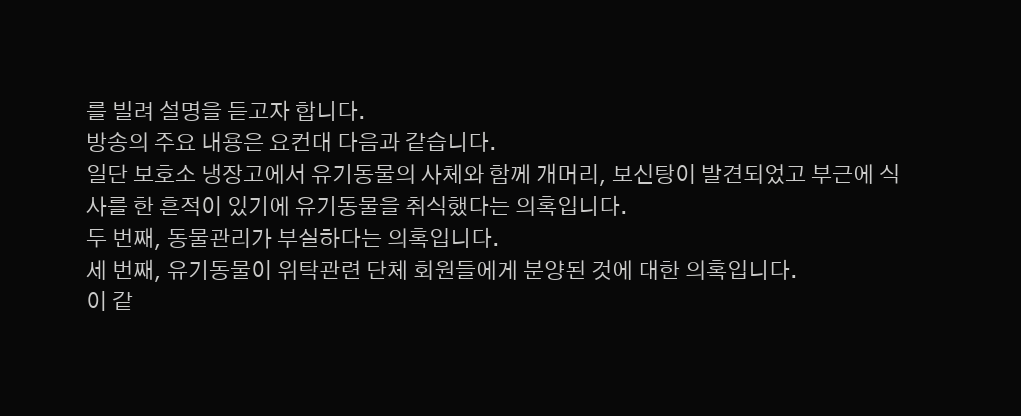를 빌려 설명을 듣고자 합니다.
방송의 주요 내용은 요컨대 다음과 같습니다.
일단 보호소 냉장고에서 유기동물의 사체와 함께 개머리, 보신탕이 발견되었고 부근에 식사를 한 흔적이 있기에 유기동물을 취식했다는 의혹입니다.
두 번째, 동물관리가 부실하다는 의혹입니다.
세 번째, 유기동물이 위탁관련 단체 회원들에게 분양된 것에 대한 의혹입니다.
이 같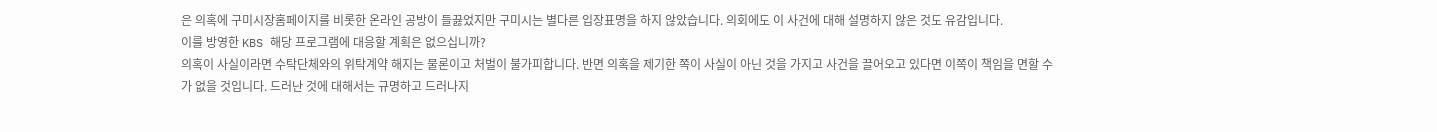은 의혹에 구미시장홈페이지를 비롯한 온라인 공방이 들끓었지만 구미시는 별다른 입장표명을 하지 않았습니다. 의회에도 이 사건에 대해 설명하지 않은 것도 유감입니다.
이를 방영한 KBS 해당 프로그램에 대응할 계획은 없으십니까?
의혹이 사실이라면 수탁단체와의 위탁계약 해지는 물론이고 처벌이 불가피합니다. 반면 의혹을 제기한 쪽이 사실이 아닌 것을 가지고 사건을 끌어오고 있다면 이쪽이 책임을 면할 수가 없을 것입니다. 드러난 것에 대해서는 규명하고 드러나지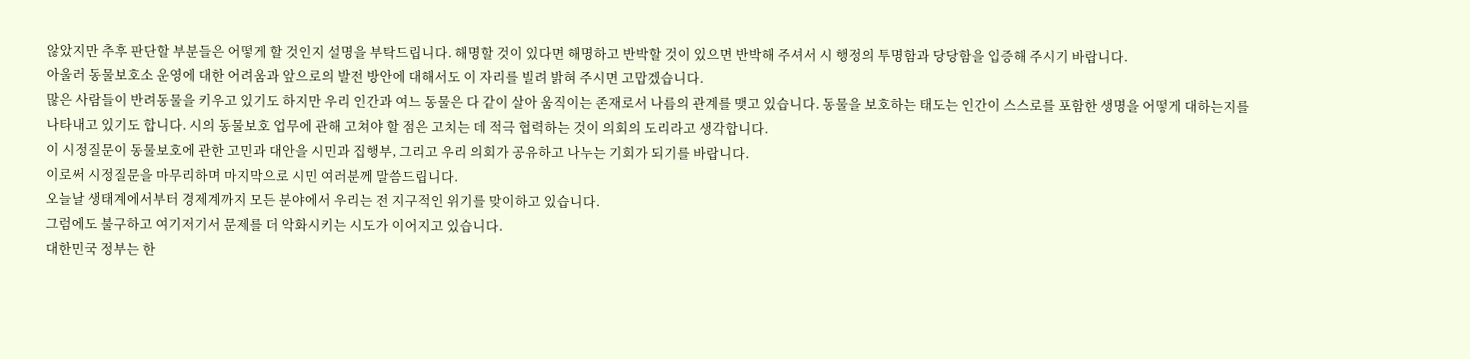않았지만 추후 판단할 부분들은 어떻게 할 것인지 설명을 부탁드립니다. 해명할 것이 있다면 해명하고 반박할 것이 있으면 반박해 주셔서 시 행정의 투명함과 당당함을 입증해 주시기 바랍니다.
아울러 동물보호소 운영에 대한 어려움과 앞으로의 발전 방안에 대해서도 이 자리를 빌려 밝혀 주시면 고맙겠습니다.
많은 사람들이 반려동물을 키우고 있기도 하지만 우리 인간과 여느 동물은 다 같이 살아 움직이는 존재로서 나름의 관계를 맺고 있습니다. 동물을 보호하는 태도는 인간이 스스로를 포함한 생명을 어떻게 대하는지를 나타내고 있기도 합니다. 시의 동물보호 업무에 관해 고쳐야 할 점은 고치는 데 적극 협력하는 것이 의회의 도리라고 생각합니다.
이 시정질문이 동물보호에 관한 고민과 대안을 시민과 집행부, 그리고 우리 의회가 공유하고 나누는 기회가 되기를 바랍니다.
이로써 시정질문을 마무리하며 마지막으로 시민 여러분께 말씀드립니다.
오늘날 생태계에서부터 경제계까지 모든 분야에서 우리는 전 지구적인 위기를 맞이하고 있습니다.
그럼에도 불구하고 여기저기서 문제를 더 악화시키는 시도가 이어지고 있습니다.
대한민국 정부는 한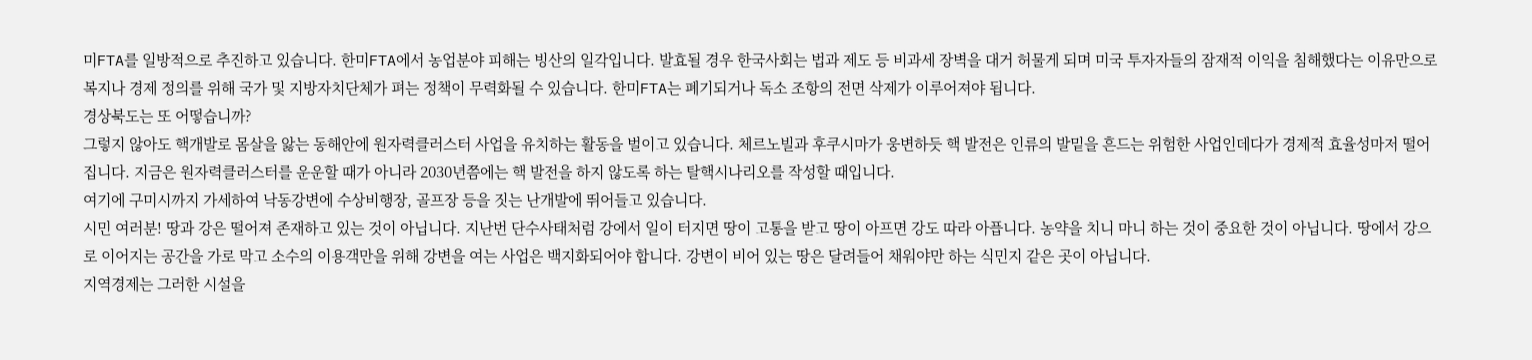미FTA를 일방적으로 추진하고 있습니다. 한미FTA에서 농업분야 피해는 빙산의 일각입니다. 발효될 경우 한국사회는 법과 제도 등 비과세 장벽을 대거 허물게 되며 미국 투자자들의 잠재적 이익을 침해했다는 이유만으로 복지나 경제 정의를 위해 국가 및 지방자치단체가 펴는 정책이 무력화될 수 있습니다. 한미FTA는 폐기되거나 독소 조항의 전면 삭제가 이루어져야 됩니다.
경상북도는 또 어떻습니까?
그렇지 않아도 핵개발로 몸살을 앓는 동해안에 원자력클러스터 사업을 유치하는 활동을 벌이고 있습니다. 체르노빌과 후쿠시마가 웅변하듯 핵 발전은 인류의 발밑을 흔드는 위험한 사업인데다가 경제적 효율성마저 떨어집니다. 지금은 원자력클러스터를 운운할 때가 아니라 2030년쯤에는 핵 발전을 하지 않도록 하는 탈핵시나리오를 작성할 때입니다.
여기에 구미시까지 가세하여 낙동강변에 수상비행장, 골프장 등을 짓는 난개발에 뛰어들고 있습니다.
시민 여러분! 땅과 강은 떨어져 존재하고 있는 것이 아닙니다. 지난번 단수사태처럼 강에서 일이 터지면 땅이 고통을 받고 땅이 아프면 강도 따라 아픕니다. 농약을 치니 마니 하는 것이 중요한 것이 아닙니다. 땅에서 강으로 이어지는 공간을 가로 막고 소수의 이용객만을 위해 강변을 여는 사업은 백지화되어야 합니다. 강변이 비어 있는 땅은 달려들어 채워야만 하는 식민지 같은 곳이 아닙니다.
지역경제는 그러한 시설을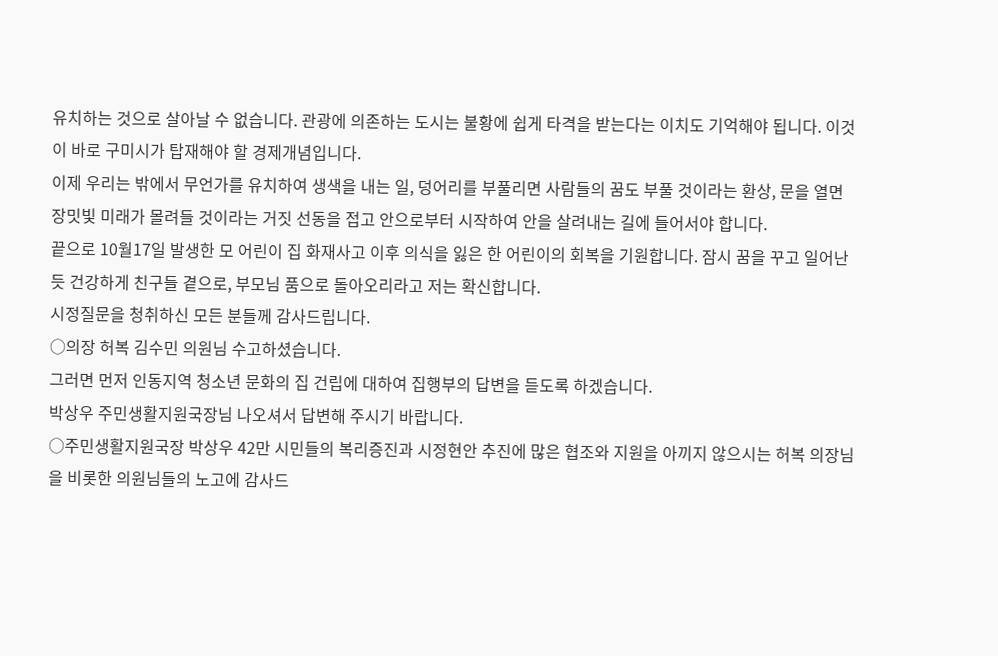유치하는 것으로 살아날 수 없습니다. 관광에 의존하는 도시는 불황에 쉽게 타격을 받는다는 이치도 기억해야 됩니다. 이것이 바로 구미시가 탑재해야 할 경제개념입니다.
이제 우리는 밖에서 무언가를 유치하여 생색을 내는 일, 덩어리를 부풀리면 사람들의 꿈도 부풀 것이라는 환상, 문을 열면 장밋빛 미래가 몰려들 것이라는 거짓 선동을 접고 안으로부터 시작하여 안을 살려내는 길에 들어서야 합니다.
끝으로 10월17일 발생한 모 어린이 집 화재사고 이후 의식을 잃은 한 어린이의 회복을 기원합니다. 잠시 꿈을 꾸고 일어난 듯 건강하게 친구들 곁으로, 부모님 품으로 돌아오리라고 저는 확신합니다.
시정질문을 청취하신 모든 분들께 감사드립니다.
○의장 허복 김수민 의원님 수고하셨습니다.
그러면 먼저 인동지역 청소년 문화의 집 건립에 대하여 집행부의 답변을 듣도록 하겠습니다.
박상우 주민생활지원국장님 나오셔서 답변해 주시기 바랍니다.
○주민생활지원국장 박상우 42만 시민들의 복리증진과 시정현안 추진에 많은 협조와 지원을 아끼지 않으시는 허복 의장님을 비롯한 의원님들의 노고에 감사드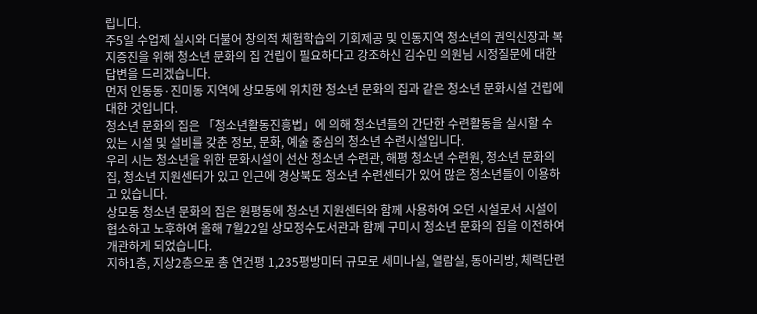립니다.
주5일 수업제 실시와 더불어 창의적 체험학습의 기회제공 및 인동지역 청소년의 권익신장과 복지증진을 위해 청소년 문화의 집 건립이 필요하다고 강조하신 김수민 의원님 시정질문에 대한 답변을 드리겠습니다.
먼저 인동동·진미동 지역에 상모동에 위치한 청소년 문화의 집과 같은 청소년 문화시설 건립에 대한 것입니다.
청소년 문화의 집은 「청소년활동진흥법」에 의해 청소년들의 간단한 수련활동을 실시할 수 있는 시설 및 설비를 갖춘 정보, 문화, 예술 중심의 청소년 수련시설입니다.
우리 시는 청소년을 위한 문화시설이 선산 청소년 수련관, 해평 청소년 수련원, 청소년 문화의 집, 청소년 지원센터가 있고 인근에 경상북도 청소년 수련센터가 있어 많은 청소년들이 이용하고 있습니다.
상모동 청소년 문화의 집은 원평동에 청소년 지원센터와 함께 사용하여 오던 시설로서 시설이 협소하고 노후하여 올해 7월22일 상모정수도서관과 함께 구미시 청소년 문화의 집을 이전하여 개관하게 되었습니다.
지하1층, 지상2층으로 총 연건평 1,235평방미터 규모로 세미나실, 열람실, 동아리방, 체력단련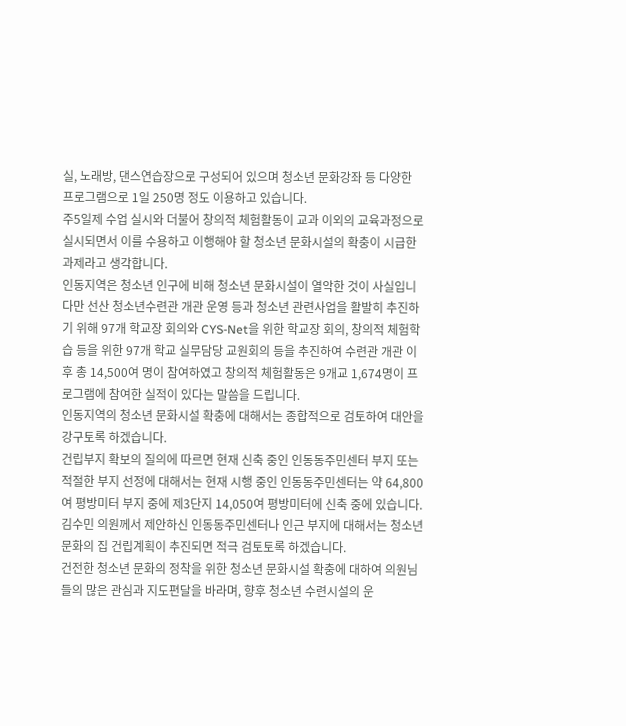실, 노래방, 댄스연습장으로 구성되어 있으며 청소년 문화강좌 등 다양한 프로그램으로 1일 250명 정도 이용하고 있습니다.
주5일제 수업 실시와 더불어 창의적 체험활동이 교과 이외의 교육과정으로 실시되면서 이를 수용하고 이행해야 할 청소년 문화시설의 확충이 시급한 과제라고 생각합니다.
인동지역은 청소년 인구에 비해 청소년 문화시설이 열악한 것이 사실입니다만 선산 청소년수련관 개관 운영 등과 청소년 관련사업을 활발히 추진하기 위해 97개 학교장 회의와 CYS-Net을 위한 학교장 회의, 창의적 체험학습 등을 위한 97개 학교 실무담당 교원회의 등을 추진하여 수련관 개관 이후 총 14,500여 명이 참여하였고 창의적 체험활동은 9개교 1,674명이 프로그램에 참여한 실적이 있다는 말씀을 드립니다.
인동지역의 청소년 문화시설 확충에 대해서는 종합적으로 검토하여 대안을 강구토록 하겠습니다.
건립부지 확보의 질의에 따르면 현재 신축 중인 인동동주민센터 부지 또는 적절한 부지 선정에 대해서는 현재 시행 중인 인동동주민센터는 약 64,800여 평방미터 부지 중에 제3단지 14,050여 평방미터에 신축 중에 있습니다.
김수민 의원께서 제안하신 인동동주민센터나 인근 부지에 대해서는 청소년 문화의 집 건립계획이 추진되면 적극 검토토록 하겠습니다.
건전한 청소년 문화의 정착을 위한 청소년 문화시설 확충에 대하여 의원님들의 많은 관심과 지도편달을 바라며, 향후 청소년 수련시설의 운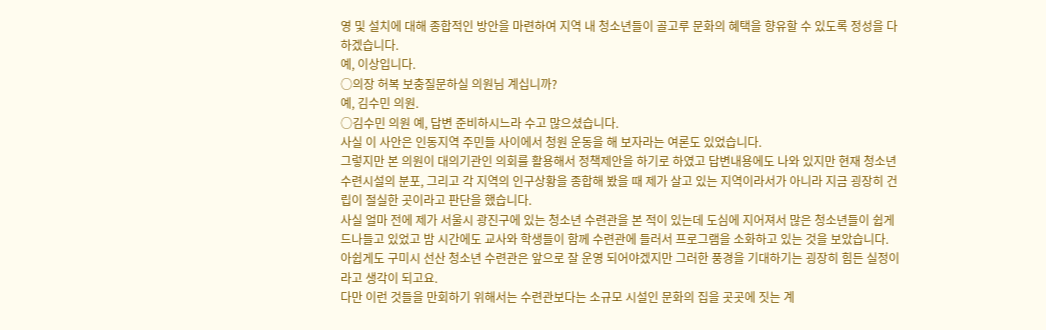영 및 설치에 대해 종합적인 방안을 마련하여 지역 내 청소년들이 골고루 문화의 혜택을 향유할 수 있도록 정성을 다하겠습니다.
예, 이상입니다.
○의장 허복 보충질문하실 의원님 계십니까?
예, 김수민 의원.
○김수민 의원 예, 답변 준비하시느라 수고 많으셨습니다.
사실 이 사안은 인동지역 주민들 사이에서 청원 운동을 해 보자라는 여론도 있었습니다.
그렇지만 본 의원이 대의기관인 의회를 활용해서 정책제안을 하기로 하였고 답변내용에도 나와 있지만 현재 청소년 수련시설의 분포, 그리고 각 지역의 인구상황을 종합해 봤을 때 제가 살고 있는 지역이라서가 아니라 지금 굉장히 건립이 절실한 곳이라고 판단을 했습니다.
사실 얼마 전에 제가 서울시 광진구에 있는 청소년 수련관을 본 적이 있는데 도심에 지어져서 많은 청소년들이 쉽게 드나들고 있었고 밤 시간에도 교사와 학생들이 함께 수련관에 들러서 프로그램을 소화하고 있는 것을 보았습니다.
아쉽게도 구미시 선산 청소년 수련관은 앞으로 잘 운영 되어야겠지만 그러한 풍경을 기대하기는 굉장히 힘든 실정이라고 생각이 되고요.
다만 이런 것들을 만회하기 위해서는 수련관보다는 소규모 시설인 문화의 집을 곳곳에 짓는 계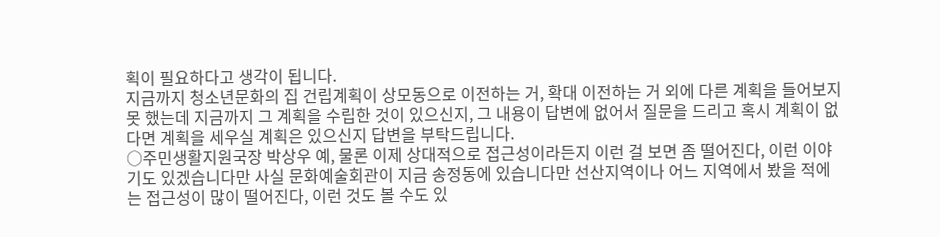획이 필요하다고 생각이 됩니다.
지금까지 청소년문화의 집 건립계획이 상모동으로 이전하는 거, 확대 이전하는 거 외에 다른 계획을 들어보지 못 했는데 지금까지 그 계획을 수립한 것이 있으신지, 그 내용이 답변에 없어서 질문을 드리고 혹시 계획이 없다면 계획을 세우실 계획은 있으신지 답변을 부탁드립니다.
○주민생활지원국장 박상우 예, 물론 이제 상대적으로 접근성이라든지 이런 걸 보면 좀 떨어진다, 이런 이야기도 있겠습니다만 사실 문화예술회관이 지금 송정동에 있습니다만 선산지역이나 어느 지역에서 봤을 적에는 접근성이 많이 떨어진다, 이런 것도 볼 수도 있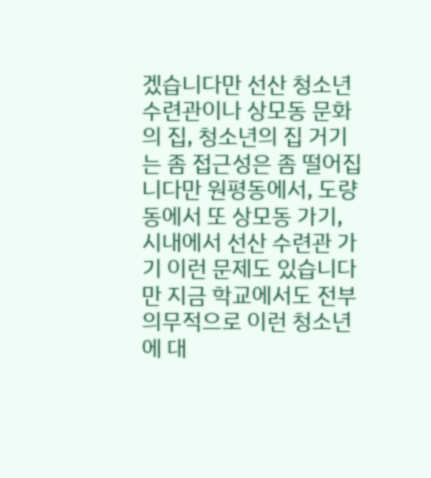겠습니다만 선산 청소년 수련관이나 상모동 문화의 집, 청소년의 집 거기는 좀 접근성은 좀 떨어집니다만 원평동에서, 도량동에서 또 상모동 가기, 시내에서 선산 수련관 가기 이런 문제도 있습니다만 지금 학교에서도 전부 의무적으로 이런 청소년에 대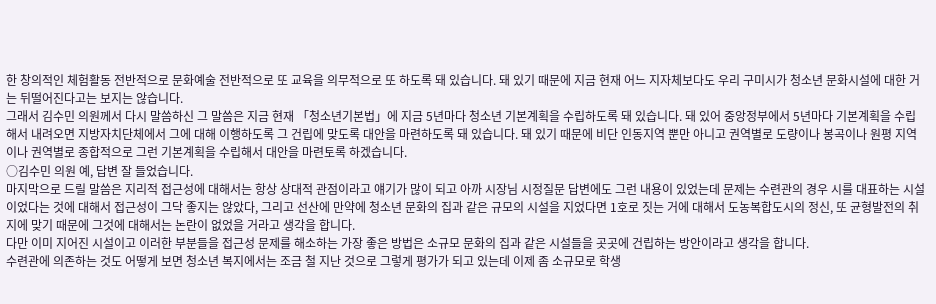한 창의적인 체험활동 전반적으로 문화예술 전반적으로 또 교육을 의무적으로 또 하도록 돼 있습니다. 돼 있기 때문에 지금 현재 어느 지자체보다도 우리 구미시가 청소년 문화시설에 대한 거는 뒤떨어진다고는 보지는 않습니다.
그래서 김수민 의원께서 다시 말씀하신 그 말씀은 지금 현재 「청소년기본법」에 지금 5년마다 청소년 기본계획을 수립하도록 돼 있습니다. 돼 있어 중앙정부에서 5년마다 기본계획을 수립해서 내려오면 지방자치단체에서 그에 대해 이행하도록 그 건립에 맞도록 대안을 마련하도록 돼 있습니다. 돼 있기 때문에 비단 인동지역 뿐만 아니고 권역별로 도량이나 봉곡이나 원평 지역이나 권역별로 종합적으로 그런 기본계획을 수립해서 대안을 마련토록 하겠습니다.
○김수민 의원 예, 답변 잘 들었습니다.
마지막으로 드릴 말씀은 지리적 접근성에 대해서는 항상 상대적 관점이라고 얘기가 많이 되고 아까 시장님 시정질문 답변에도 그런 내용이 있었는데 문제는 수련관의 경우 시를 대표하는 시설이었다는 것에 대해서 접근성이 그닥 좋지는 않았다, 그리고 선산에 만약에 청소년 문화의 집과 같은 규모의 시설을 지었다면 1호로 짓는 거에 대해서 도농복합도시의 정신, 또 균형발전의 취지에 맞기 때문에 그것에 대해서는 논란이 없었을 거라고 생각을 합니다.
다만 이미 지어진 시설이고 이러한 부분들을 접근성 문제를 해소하는 가장 좋은 방법은 소규모 문화의 집과 같은 시설들을 곳곳에 건립하는 방안이라고 생각을 합니다.
수련관에 의존하는 것도 어떻게 보면 청소년 복지에서는 조금 철 지난 것으로 그렇게 평가가 되고 있는데 이제 좀 소규모로 학생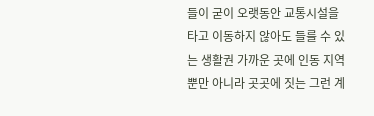들이 굳이 오랫동안 교통시설을 타고 이동하지 않아도 들를 수 있는 생활권 가까운 곳에 인동 지역뿐만 아니라 곳곳에 짓는 그런 계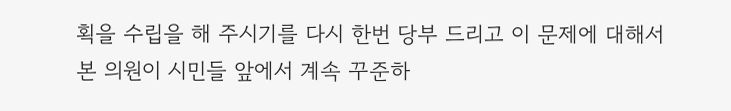획을 수립을 해 주시기를 다시 한번 당부 드리고 이 문제에 대해서 본 의원이 시민들 앞에서 계속 꾸준하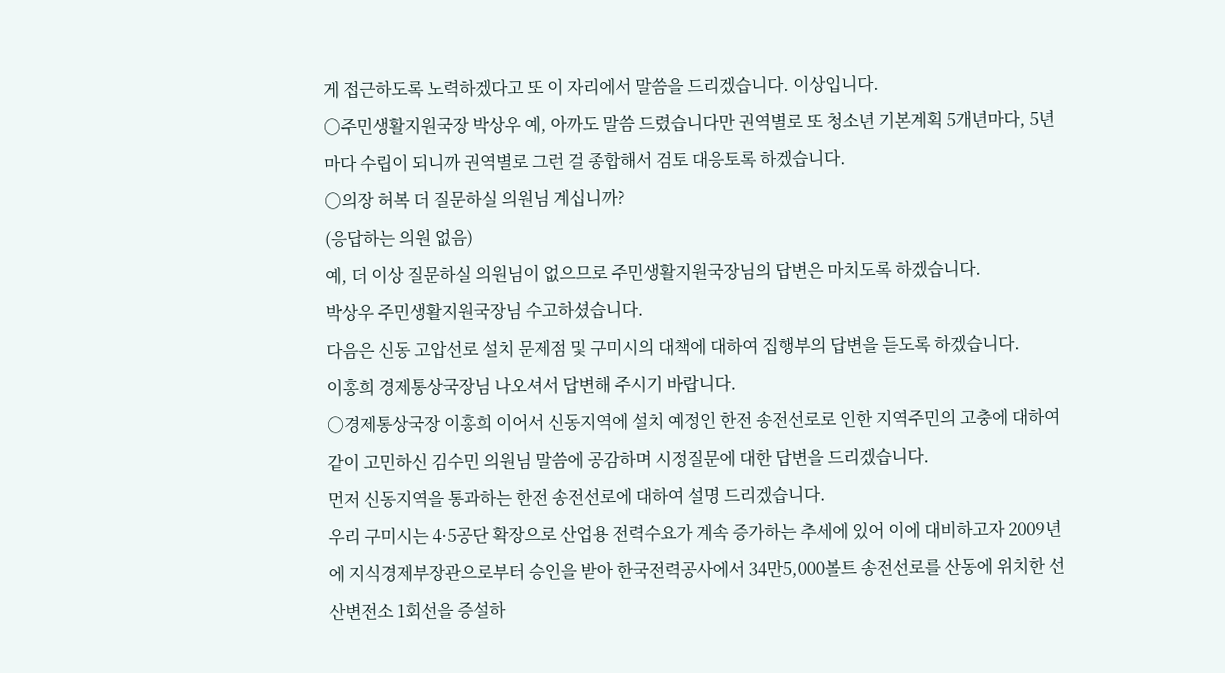게 접근하도록 노력하겠다고 또 이 자리에서 말씀을 드리겠습니다. 이상입니다.
○주민생활지원국장 박상우 예, 아까도 말씀 드렸습니다만 권역별로 또 청소년 기본계획 5개년마다, 5년마다 수립이 되니까 권역별로 그런 걸 종합해서 검토 대응토록 하겠습니다.
○의장 허복 더 질문하실 의원님 계십니까?
(응답하는 의원 없음)
예, 더 이상 질문하실 의원님이 없으므로 주민생활지원국장님의 답변은 마치도록 하겠습니다.
박상우 주민생활지원국장님 수고하셨습니다.
다음은 신동 고압선로 설치 문제점 및 구미시의 대책에 대하여 집행부의 답변을 듣도록 하겠습니다.
이홍희 경제통상국장님 나오셔서 답변해 주시기 바랍니다.
○경제통상국장 이홍희 이어서 신동지역에 설치 예정인 한전 송전선로로 인한 지역주민의 고충에 대하여 같이 고민하신 김수민 의원님 말씀에 공감하며 시정질문에 대한 답변을 드리겠습니다.
먼저 신동지역을 통과하는 한전 송전선로에 대하여 설명 드리겠습니다.
우리 구미시는 4·5공단 확장으로 산업용 전력수요가 계속 증가하는 추세에 있어 이에 대비하고자 2009년에 지식경제부장관으로부터 승인을 받아 한국전력공사에서 34만5,000볼트 송전선로를 산동에 위치한 선산변전소 1회선을 증설하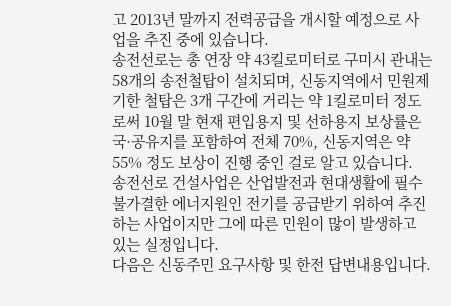고 2013년 말까지 전력공급을 개시할 예정으로 사업을 추진 중에 있습니다.
송전선로는 총 연장 약 43킬로미터로 구미시 관내는 58개의 송전철탑이 설치되며, 신동지역에서 민원제기한 철탑은 3개 구간에 거리는 약 1킬로미터 정도로써 10월 말 현재 편입용지 및 선하용지 보상률은 국·공유지를 포함하여 전체 70%, 신동지역은 약 55% 정도 보상이 진행 중인 걸로 알고 있습니다.
송전선로 건설사업은 산업발전과 현대생활에 필수 불가결한 에너지원인 전기를 공급받기 위하여 추진하는 사업이지만 그에 따른 민원이 많이 발생하고 있는 실정입니다.
다음은 신동주민 요구사항 및 한전 답변내용입니다.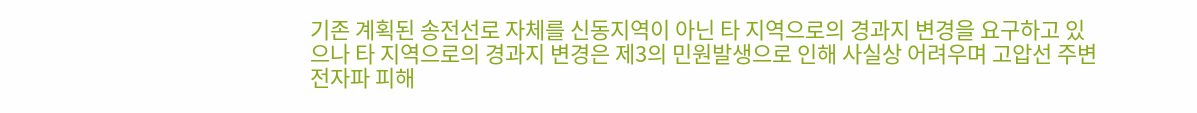기존 계획된 송전선로 자체를 신동지역이 아닌 타 지역으로의 경과지 변경을 요구하고 있으나 타 지역으로의 경과지 변경은 제3의 민원발생으로 인해 사실상 어려우며 고압선 주변 전자파 피해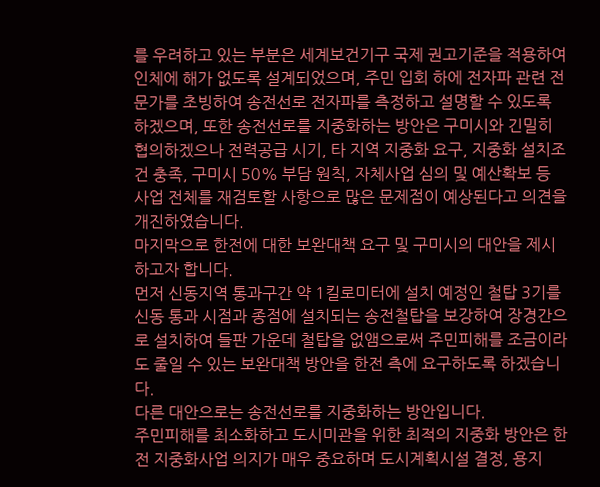를 우려하고 있는 부분은 세계보건기구 국제 권고기준을 적용하여 인체에 해가 없도록 설계되었으며, 주민 입회 하에 전자파 관련 전문가를 초빙하여 송전선로 전자파를 측정하고 설명할 수 있도록 하겠으며, 또한 송전선로를 지중화하는 방안은 구미시와 긴밀히 협의하겠으나 전력공급 시기, 타 지역 지중화 요구, 지중화 설치조건 충족, 구미시 50% 부담 원칙, 자체사업 심의 및 예산확보 등 사업 전체를 재검토할 사항으로 많은 문제점이 예상된다고 의견을 개진하였습니다.
마지막으로 한전에 대한 보완대책 요구 및 구미시의 대안을 제시하고자 합니다.
먼저 신동지역 통과구간 약 1킬로미터에 설치 예정인 철탑 3기를 신동 통과 시점과 종점에 설치되는 송전철탑을 보강하여 장경간으로 설치하여 들판 가운데 철탑을 없앰으로써 주민피해를 조금이라도 줄일 수 있는 보완대책 방안을 한전 측에 요구하도록 하겠습니다.
다른 대안으로는 송전선로를 지중화하는 방안입니다.
주민피해를 최소화하고 도시미관을 위한 최적의 지중화 방안은 한전 지중화사업 의지가 매우 중요하며 도시계획시설 결정, 용지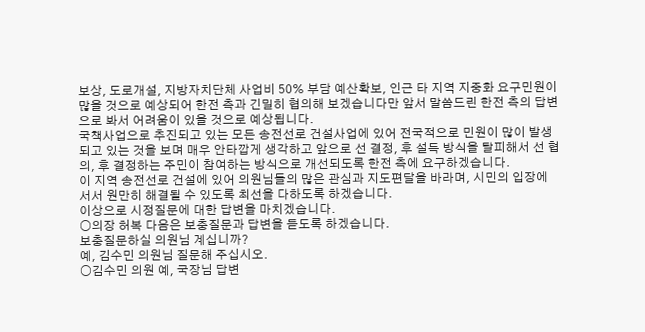보상, 도로개설, 지방자치단체 사업비 50% 부담 예산확보, 인근 타 지역 지중화 요구민원이 많을 것으로 예상되어 한전 측과 긴밀히 협의해 보겠습니다만 앞서 말씀드린 한전 측의 답변으로 봐서 어려움이 있을 것으로 예상됩니다.
국책사업으로 추진되고 있는 모든 송전선로 건설사업에 있어 전국적으로 민원이 많이 발생되고 있는 것을 보며 매우 안타깝게 생각하고 앞으로 선 결정, 후 설득 방식을 탈피해서 선 협의, 후 결정하는 주민이 참여하는 방식으로 개선되도록 한전 측에 요구하겠습니다.
이 지역 송전선로 건설에 있어 의원님들의 많은 관심과 지도편달을 바라며, 시민의 입장에 서서 원만히 해결될 수 있도록 최선을 다하도록 하겠습니다.
이상으로 시정질문에 대한 답변을 마치겠습니다.
○의장 허복 다음은 보충질문과 답변을 듣도록 하겠습니다.
보충질문하실 의원님 계십니까?
예, 김수민 의원님 질문해 주십시오.
○김수민 의원 예, 국장님 답변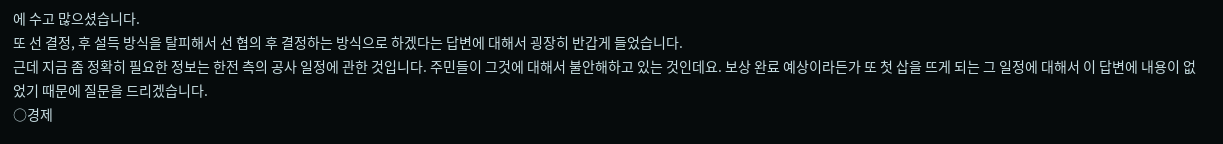에 수고 많으셨습니다.
또 선 결정, 후 설득 방식을 탈피해서 선 협의 후 결정하는 방식으로 하겠다는 답변에 대해서 굉장히 반갑게 들었습니다.
근데 지금 좀 정확히 필요한 정보는 한전 측의 공사 일정에 관한 것입니다. 주민들이 그것에 대해서 불안해하고 있는 것인데요. 보상 완료 예상이라든가 또 첫 삽을 뜨게 되는 그 일정에 대해서 이 답변에 내용이 없었기 때문에 질문을 드리겠습니다.
○경제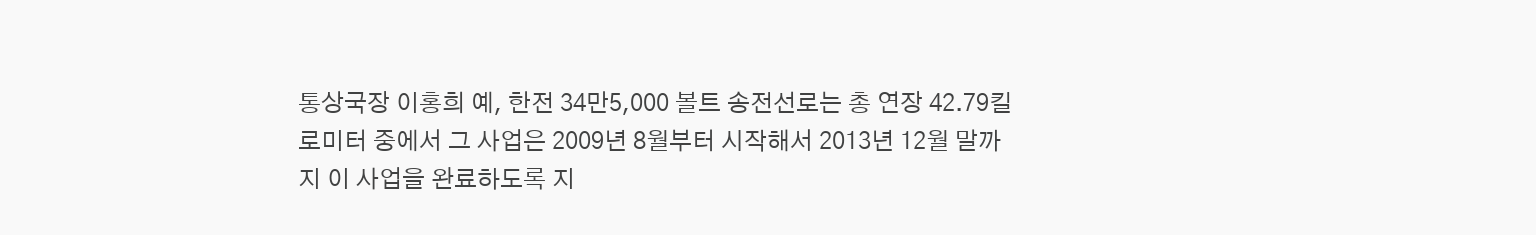통상국장 이홍희 예, 한전 34만5,000 볼트 송전선로는 총 연장 42.79킬로미터 중에서 그 사업은 2009년 8월부터 시작해서 2013년 12월 말까지 이 사업을 완료하도록 지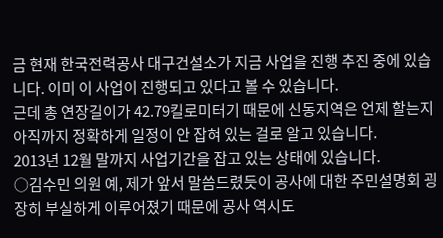금 현재 한국전력공사 대구건설소가 지금 사업을 진행 추진 중에 있습니다. 이미 이 사업이 진행되고 있다고 볼 수 있습니다.
근데 총 연장길이가 42.79킬로미터기 때문에 신동지역은 언제 할는지 아직까지 정확하게 일정이 안 잡혀 있는 걸로 알고 있습니다.
2013년 12월 말까지 사업기간을 잡고 있는 상태에 있습니다.
○김수민 의원 예, 제가 앞서 말씀드렸듯이 공사에 대한 주민설명회 굉장히 부실하게 이루어졌기 때문에 공사 역시도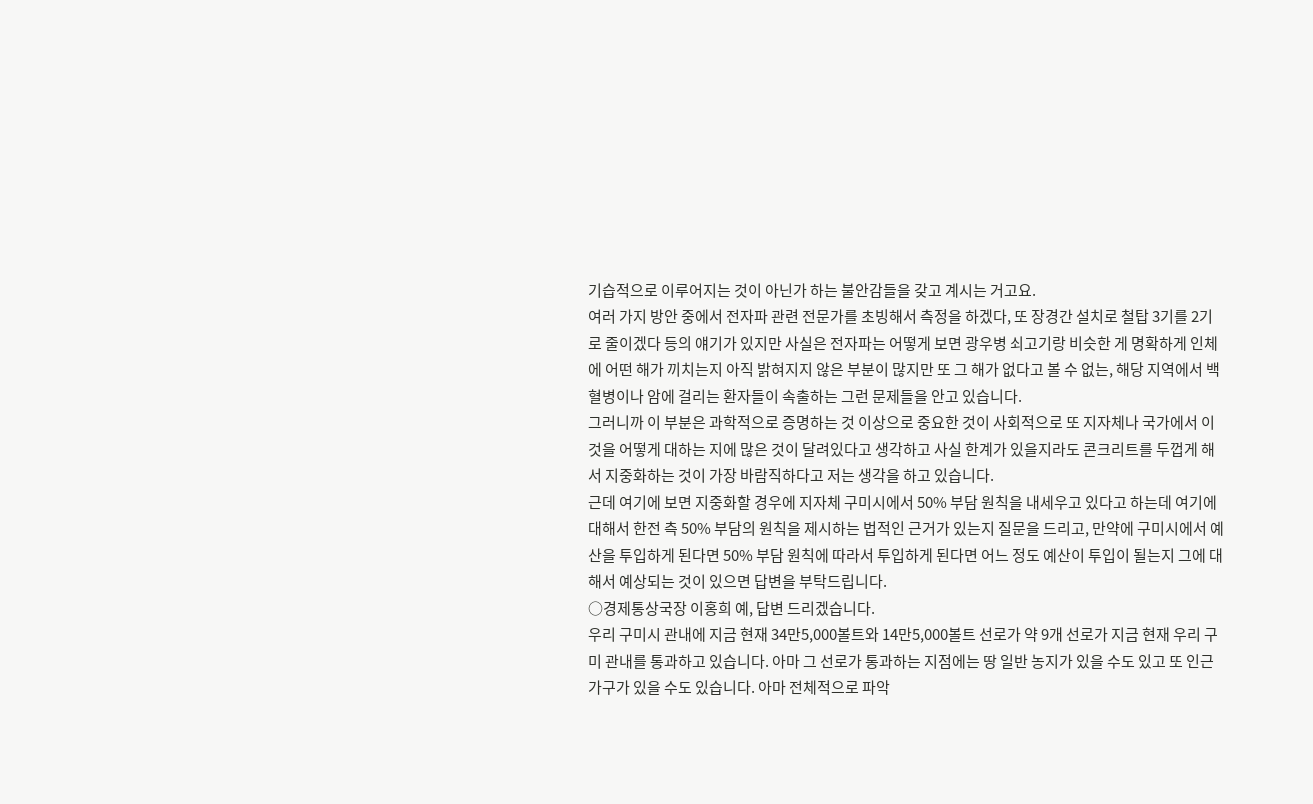기습적으로 이루어지는 것이 아닌가 하는 불안감들을 갖고 계시는 거고요.
여러 가지 방안 중에서 전자파 관련 전문가를 초빙해서 측정을 하겠다, 또 장경간 설치로 철탑 3기를 2기로 줄이겠다 등의 얘기가 있지만 사실은 전자파는 어떻게 보면 광우병 쇠고기랑 비슷한 게 명확하게 인체에 어떤 해가 끼치는지 아직 밝혀지지 않은 부분이 많지만 또 그 해가 없다고 볼 수 없는, 해당 지역에서 백혈병이나 암에 걸리는 환자들이 속출하는 그런 문제들을 안고 있습니다.
그러니까 이 부분은 과학적으로 증명하는 것 이상으로 중요한 것이 사회적으로 또 지자체나 국가에서 이것을 어떻게 대하는 지에 많은 것이 달려있다고 생각하고 사실 한계가 있을지라도 콘크리트를 두껍게 해서 지중화하는 것이 가장 바람직하다고 저는 생각을 하고 있습니다.
근데 여기에 보면 지중화할 경우에 지자체 구미시에서 50% 부담 원칙을 내세우고 있다고 하는데 여기에 대해서 한전 측 50% 부담의 원칙을 제시하는 법적인 근거가 있는지 질문을 드리고, 만약에 구미시에서 예산을 투입하게 된다면 50% 부담 원칙에 따라서 투입하게 된다면 어느 정도 예산이 투입이 될는지 그에 대해서 예상되는 것이 있으면 답변을 부탁드립니다.
○경제통상국장 이홍희 예, 답변 드리겠습니다.
우리 구미시 관내에 지금 현재 34만5,000볼트와 14만5,000볼트 선로가 약 9개 선로가 지금 현재 우리 구미 관내를 통과하고 있습니다. 아마 그 선로가 통과하는 지점에는 땅 일반 농지가 있을 수도 있고 또 인근 가구가 있을 수도 있습니다. 아마 전체적으로 파악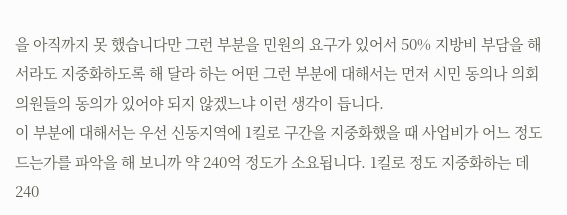을 아직까지 못 했습니다만 그런 부분을 민원의 요구가 있어서 50% 지방비 부담을 해서라도 지중화하도록 해 달라 하는 어떤 그런 부분에 대해서는 먼저 시민 동의나 의회 의원들의 동의가 있어야 되지 않겠느냐 이런 생각이 듭니다.
이 부분에 대해서는 우선 신동지역에 1킬로 구간을 지중화했을 때 사업비가 어느 정도 드는가를 파악을 해 보니까 약 240억 정도가 소요됩니다. 1킬로 정도 지중화하는 데 240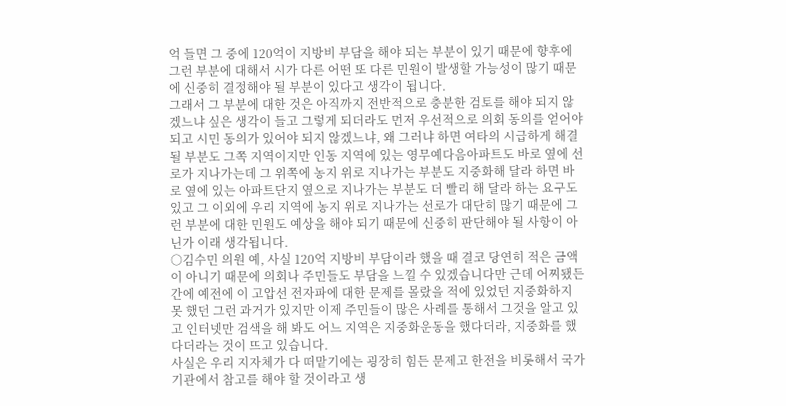억 들면 그 중에 120억이 지방비 부담을 해야 되는 부분이 있기 때문에 향후에 그런 부분에 대해서 시가 다른 어떤 또 다른 민원이 발생할 가능성이 많기 때문에 신중히 결정해야 될 부분이 있다고 생각이 됩니다.
그래서 그 부분에 대한 것은 아직까지 전반적으로 충분한 검토를 해야 되지 않겠느냐 싶은 생각이 들고 그렇게 되더라도 먼저 우선적으로 의회 동의를 얻어야 되고 시민 동의가 있어야 되지 않겠느냐, 왜 그러냐 하면 여타의 시급하게 해결될 부분도 그쪽 지역이지만 인동 지역에 있는 영무예다음아파트도 바로 옆에 선로가 지나가는데 그 위쪽에 농지 위로 지나가는 부분도 지중화해 달라 하면 바로 옆에 있는 아파트단지 옆으로 지나가는 부분도 더 빨리 해 달라 하는 요구도 있고 그 이외에 우리 지역에 농지 위로 지나가는 선로가 대단히 많기 때문에 그런 부분에 대한 민원도 예상을 해야 되기 때문에 신중히 판단해야 될 사항이 아닌가 이래 생각됩니다.
○김수민 의원 예, 사실 120억 지방비 부담이라 했을 때 결코 당연히 적은 금액이 아니기 때문에 의회나 주민들도 부담을 느낄 수 있겠습니다만 근데 어찌됐든 간에 예전에 이 고압선 전자파에 대한 문제를 몰랐을 적에 있었던 지중화하지 못 했던 그런 과거가 있지만 이제 주민들이 많은 사례를 통해서 그것을 알고 있고 인터넷만 검색을 해 봐도 어느 지역은 지중화운동을 했다더라, 지중화를 했다더라는 것이 뜨고 있습니다.
사실은 우리 지자체가 다 떠맡기에는 굉장히 힘든 문제고 한전을 비롯해서 국가기관에서 참고를 해야 할 것이라고 생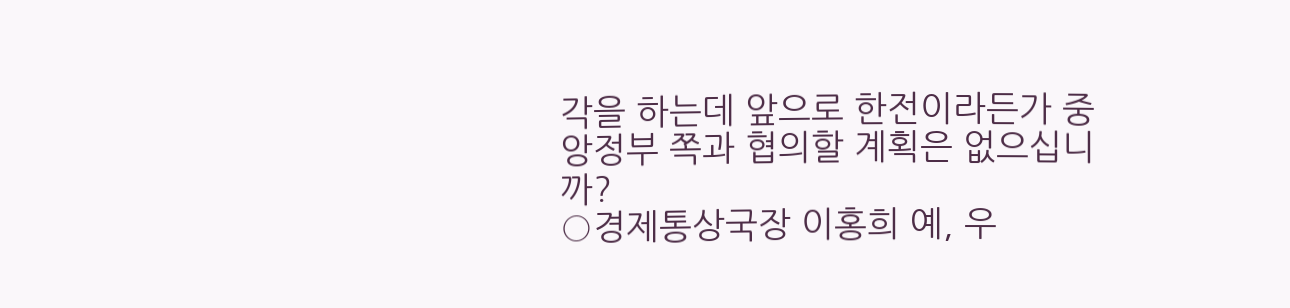각을 하는데 앞으로 한전이라든가 중앙정부 쪽과 협의할 계획은 없으십니까?
○경제통상국장 이홍희 예, 우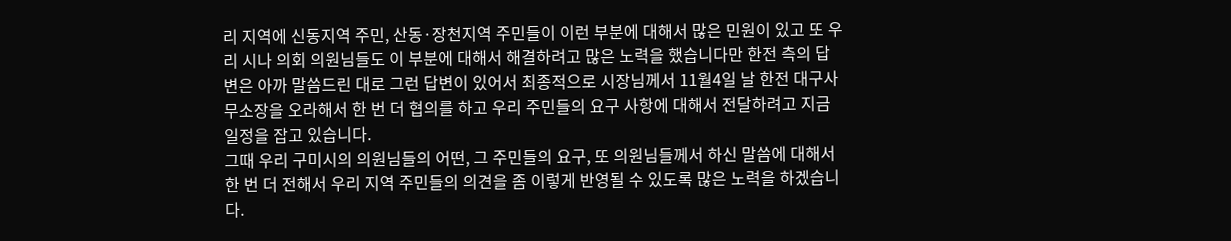리 지역에 신동지역 주민, 산동·장천지역 주민들이 이런 부분에 대해서 많은 민원이 있고 또 우리 시나 의회 의원님들도 이 부분에 대해서 해결하려고 많은 노력을 했습니다만 한전 측의 답변은 아까 말씀드린 대로 그런 답변이 있어서 최종적으로 시장님께서 11월4일 날 한전 대구사무소장을 오라해서 한 번 더 협의를 하고 우리 주민들의 요구 사항에 대해서 전달하려고 지금 일정을 잡고 있습니다.
그때 우리 구미시의 의원님들의 어떤, 그 주민들의 요구, 또 의원님들께서 하신 말씀에 대해서 한 번 더 전해서 우리 지역 주민들의 의견을 좀 이렇게 반영될 수 있도록 많은 노력을 하겠습니다.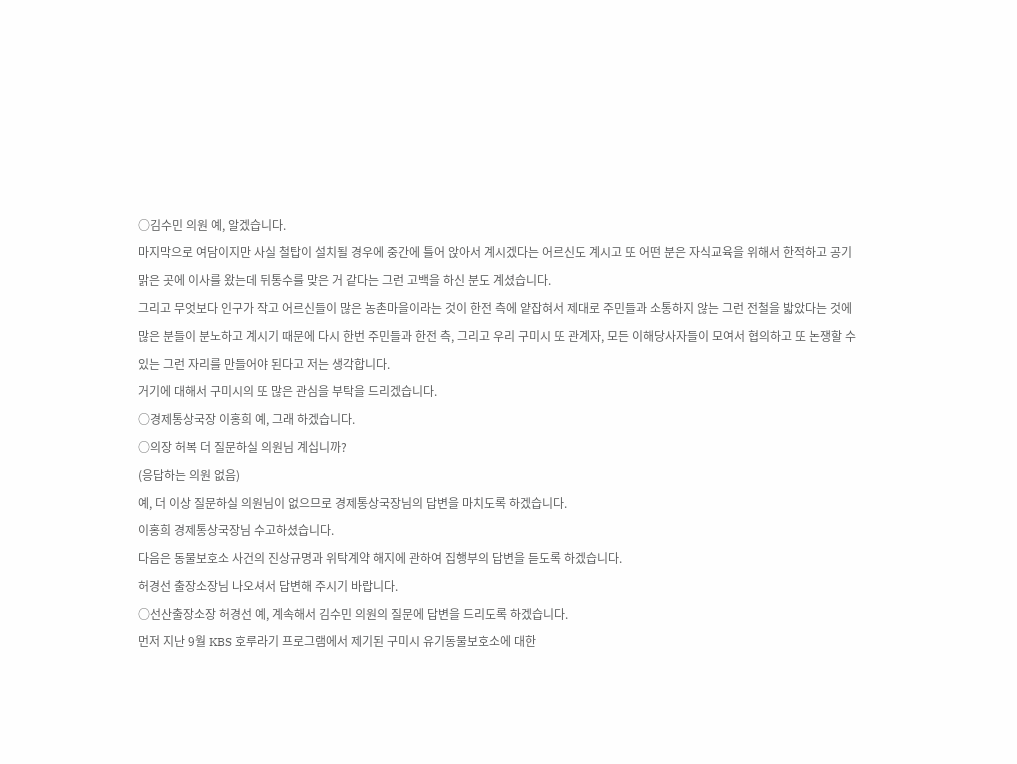○김수민 의원 예, 알겠습니다.
마지막으로 여담이지만 사실 철탑이 설치될 경우에 중간에 틀어 앉아서 계시겠다는 어르신도 계시고 또 어떤 분은 자식교육을 위해서 한적하고 공기 맑은 곳에 이사를 왔는데 뒤통수를 맞은 거 같다는 그런 고백을 하신 분도 계셨습니다.
그리고 무엇보다 인구가 작고 어르신들이 많은 농촌마을이라는 것이 한전 측에 얕잡혀서 제대로 주민들과 소통하지 않는 그런 전철을 밟았다는 것에 많은 분들이 분노하고 계시기 때문에 다시 한번 주민들과 한전 측, 그리고 우리 구미시 또 관계자, 모든 이해당사자들이 모여서 협의하고 또 논쟁할 수 있는 그런 자리를 만들어야 된다고 저는 생각합니다.
거기에 대해서 구미시의 또 많은 관심을 부탁을 드리겠습니다.
○경제통상국장 이홍희 예, 그래 하겠습니다.
○의장 허복 더 질문하실 의원님 계십니까?
(응답하는 의원 없음)
예, 더 이상 질문하실 의원님이 없으므로 경제통상국장님의 답변을 마치도록 하겠습니다.
이홍희 경제통상국장님 수고하셨습니다.
다음은 동물보호소 사건의 진상규명과 위탁계약 해지에 관하여 집행부의 답변을 듣도록 하겠습니다.
허경선 출장소장님 나오셔서 답변해 주시기 바랍니다.
○선산출장소장 허경선 예, 계속해서 김수민 의원의 질문에 답변을 드리도록 하겠습니다.
먼저 지난 9월 KBS 호루라기 프로그램에서 제기된 구미시 유기동물보호소에 대한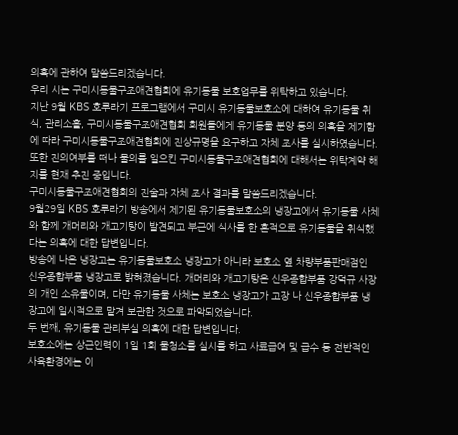의혹에 관하여 말씀드리겠습니다.
우리 시는 구미시동물구조애견협회에 유기동물 보호업무를 위탁하고 있습니다.
지난 9월 KBS 호루라기 프로그램에서 구미시 유기동물보호소에 대하여 유기동물 취식, 관리소홀, 구미시동물구조애견협회 회원들에게 유기동물 분양 등의 의혹을 제기함에 따라 구미시동물구조애견협회에 진상규명을 요구하고 자체 조사를 실시하였습니다.
또한 진의여부를 떠나 물의를 일으킨 구미시동물구조애견협회에 대해서는 위탁계약 해지를 현재 추진 중입니다.
구미시동물구조애견협회의 진술과 자체 조사 결과를 말씀드리겠습니다.
9월29일 KBS 호루라기 방송에서 제기된 유기동물보호소의 냉장고에서 유기동물 사체와 함께 개머리와 개고기탕이 발견되고 부근에 식사를 한 흔적으로 유기동물을 취식했다는 의혹에 대한 답변입니다.
방송에 나온 냉장고는 유기동물보호소 냉장고가 아니라 보호소 옆 차량부품판매점인 신우종합부품 냉장고로 밝혀졌습니다. 개머리와 개고기탕은 신우종합부품 강덕규 사장의 개인 소유물이며, 다만 유기동물 사체는 보호소 냉장고가 고장 나 신우종합부품 냉장고에 일시적으로 맡겨 보관한 것으로 파악되었습니다.
두 번째, 유기동물 관리부실 의혹에 대한 답변입니다.
보호소에는 상근인력이 1일 1회 물청소를 실시를 하고 사료급여 및 급수 등 전반적인 사육환경에는 이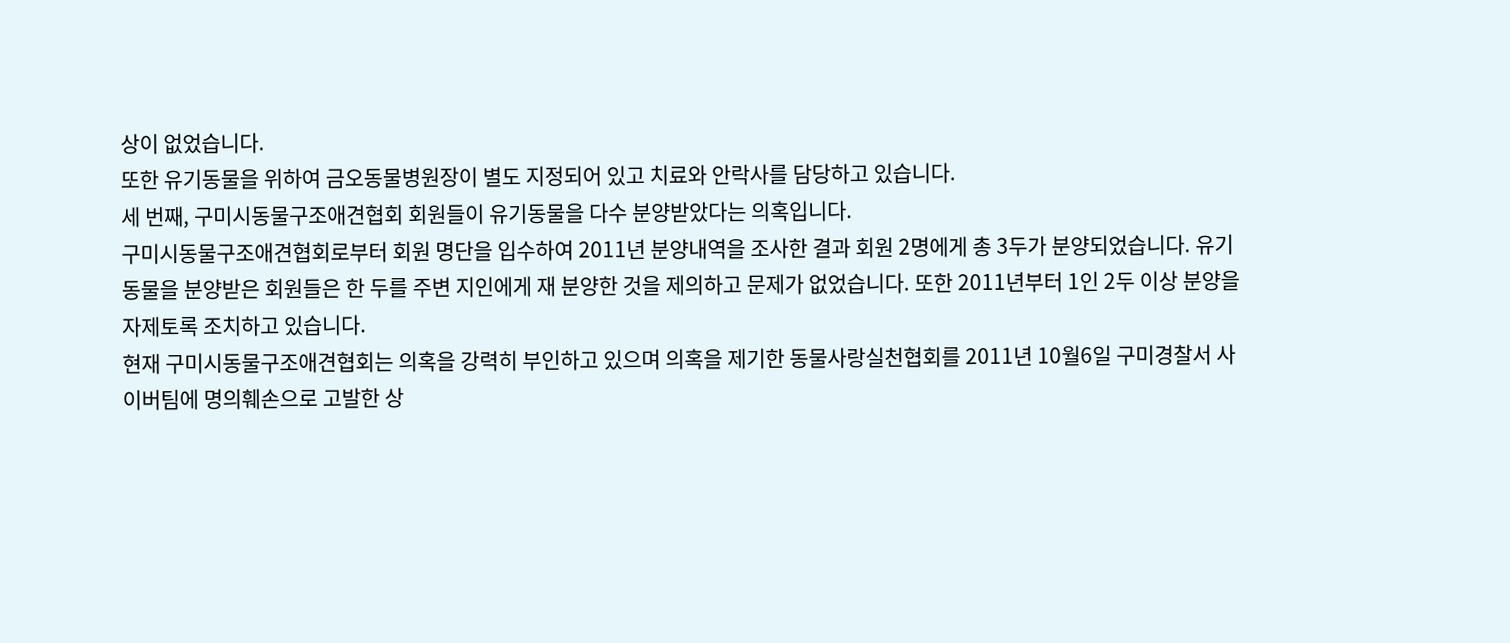상이 없었습니다.
또한 유기동물을 위하여 금오동물병원장이 별도 지정되어 있고 치료와 안락사를 담당하고 있습니다.
세 번째, 구미시동물구조애견협회 회원들이 유기동물을 다수 분양받았다는 의혹입니다.
구미시동물구조애견협회로부터 회원 명단을 입수하여 2011년 분양내역을 조사한 결과 회원 2명에게 총 3두가 분양되었습니다. 유기동물을 분양받은 회원들은 한 두를 주변 지인에게 재 분양한 것을 제의하고 문제가 없었습니다. 또한 2011년부터 1인 2두 이상 분양을 자제토록 조치하고 있습니다.
현재 구미시동물구조애견협회는 의혹을 강력히 부인하고 있으며 의혹을 제기한 동물사랑실천협회를 2011년 10월6일 구미경찰서 사이버팀에 명의훼손으로 고발한 상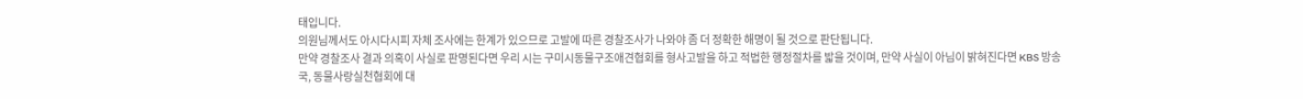태입니다.
의원님께서도 아시다시피 자체 조사에는 한계가 있으므로 고발에 따른 경찰조사가 나와야 좀 더 정확한 해명이 될 것으로 판단됩니다.
만약 경찰조사 결과 의혹이 사실로 판명된다면 우리 시는 구미시동물구조애견협회를 형사고발을 하고 적법한 행정절차를 밟을 것이며, 만약 사실이 아님이 밝혀진다면 KBS 방송국, 동물사랑실천협회에 대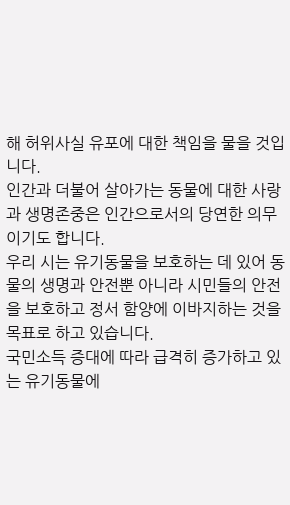해 허위사실 유포에 대한 책임을 물을 것입니다.
인간과 더불어 살아가는 동물에 대한 사랑과 생명존중은 인간으로서의 당연한 의무이기도 합니다.
우리 시는 유기동물을 보호하는 데 있어 동물의 생명과 안전뿐 아니라 시민들의 안전을 보호하고 정서 함양에 이바지하는 것을 목표로 하고 있습니다.
국민소득 증대에 따라 급격히 증가하고 있는 유기동물에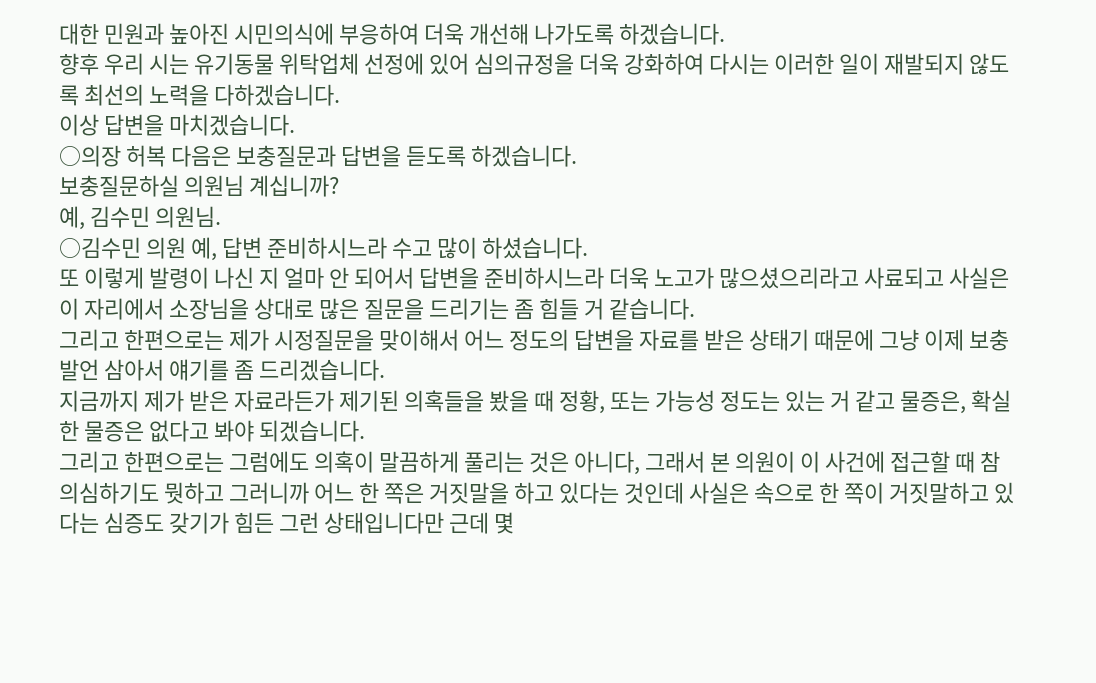대한 민원과 높아진 시민의식에 부응하여 더욱 개선해 나가도록 하겠습니다.
향후 우리 시는 유기동물 위탁업체 선정에 있어 심의규정을 더욱 강화하여 다시는 이러한 일이 재발되지 않도록 최선의 노력을 다하겠습니다.
이상 답변을 마치겠습니다.
○의장 허복 다음은 보충질문과 답변을 듣도록 하겠습니다.
보충질문하실 의원님 계십니까?
예, 김수민 의원님.
○김수민 의원 예, 답변 준비하시느라 수고 많이 하셨습니다.
또 이렇게 발령이 나신 지 얼마 안 되어서 답변을 준비하시느라 더욱 노고가 많으셨으리라고 사료되고 사실은 이 자리에서 소장님을 상대로 많은 질문을 드리기는 좀 힘들 거 같습니다.
그리고 한편으로는 제가 시정질문을 맞이해서 어느 정도의 답변을 자료를 받은 상태기 때문에 그냥 이제 보충발언 삼아서 얘기를 좀 드리겠습니다.
지금까지 제가 받은 자료라든가 제기된 의혹들을 봤을 때 정황, 또는 가능성 정도는 있는 거 같고 물증은, 확실한 물증은 없다고 봐야 되겠습니다.
그리고 한편으로는 그럼에도 의혹이 말끔하게 풀리는 것은 아니다, 그래서 본 의원이 이 사건에 접근할 때 참 의심하기도 뭣하고 그러니까 어느 한 쪽은 거짓말을 하고 있다는 것인데 사실은 속으로 한 쪽이 거짓말하고 있다는 심증도 갖기가 힘든 그런 상태입니다만 근데 몇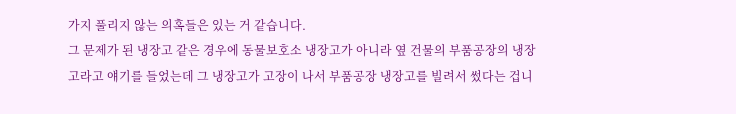가지 풀리지 않는 의혹들은 있는 거 같습니다.
그 문제가 된 냉장고 같은 경우에 동물보호소 냉장고가 아니라 옆 건물의 부품공장의 냉장고라고 얘기를 들었는데 그 냉장고가 고장이 나서 부품공장 냉장고를 빌려서 썼다는 겁니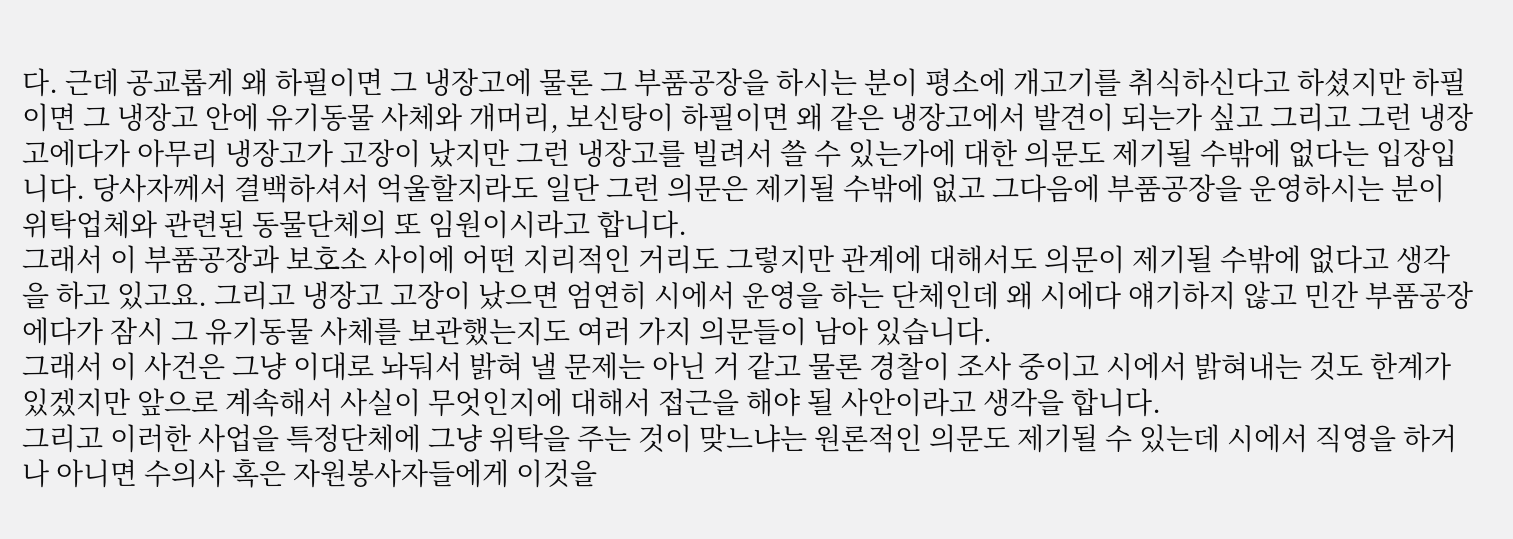다. 근데 공교롭게 왜 하필이면 그 냉장고에 물론 그 부품공장을 하시는 분이 평소에 개고기를 취식하신다고 하셨지만 하필이면 그 냉장고 안에 유기동물 사체와 개머리, 보신탕이 하필이면 왜 같은 냉장고에서 발견이 되는가 싶고 그리고 그런 냉장고에다가 아무리 냉장고가 고장이 났지만 그런 냉장고를 빌려서 쓸 수 있는가에 대한 의문도 제기될 수밖에 없다는 입장입니다. 당사자께서 결백하셔서 억울할지라도 일단 그런 의문은 제기될 수밖에 없고 그다음에 부품공장을 운영하시는 분이 위탁업체와 관련된 동물단체의 또 임원이시라고 합니다.
그래서 이 부품공장과 보호소 사이에 어떤 지리적인 거리도 그렇지만 관계에 대해서도 의문이 제기될 수밖에 없다고 생각을 하고 있고요. 그리고 냉장고 고장이 났으면 엄연히 시에서 운영을 하는 단체인데 왜 시에다 얘기하지 않고 민간 부품공장에다가 잠시 그 유기동물 사체를 보관했는지도 여러 가지 의문들이 남아 있습니다.
그래서 이 사건은 그냥 이대로 놔둬서 밝혀 낼 문제는 아닌 거 같고 물론 경찰이 조사 중이고 시에서 밝혀내는 것도 한계가 있겠지만 앞으로 계속해서 사실이 무엇인지에 대해서 접근을 해야 될 사안이라고 생각을 합니다.
그리고 이러한 사업을 특정단체에 그냥 위탁을 주는 것이 맞느냐는 원론적인 의문도 제기될 수 있는데 시에서 직영을 하거나 아니면 수의사 혹은 자원봉사자들에게 이것을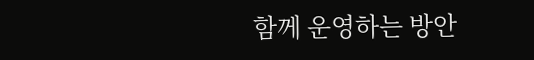함께 운영하는 방안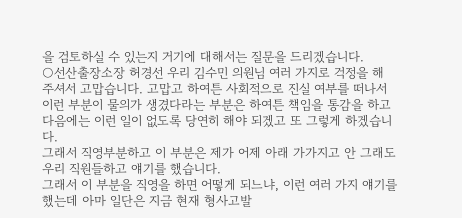을 검토하실 수 있는지 거기에 대해서는 질문을 드리겠습니다.
○선산출장소장 허경선 우리 김수민 의원님 여러 가지로 걱정을 해 주셔서 고맙습니다. 고맙고 하여튼 사회적으로 진실 여부를 떠나서 이런 부분이 물의가 생겼다라는 부분은 하여튼 책임을 통감을 하고 다음에는 이런 일이 없도록 당연히 해야 되겠고 또 그렇게 하겠습니다.
그래서 직영부분하고 이 부분은 제가 어제 아래 가가지고 안 그래도 우리 직원들하고 얘기를 했습니다.
그래서 이 부분을 직영을 하면 어떻게 되느냐, 이런 여러 가지 얘기를 했는데 아마 일단은 지금 현재 형사고발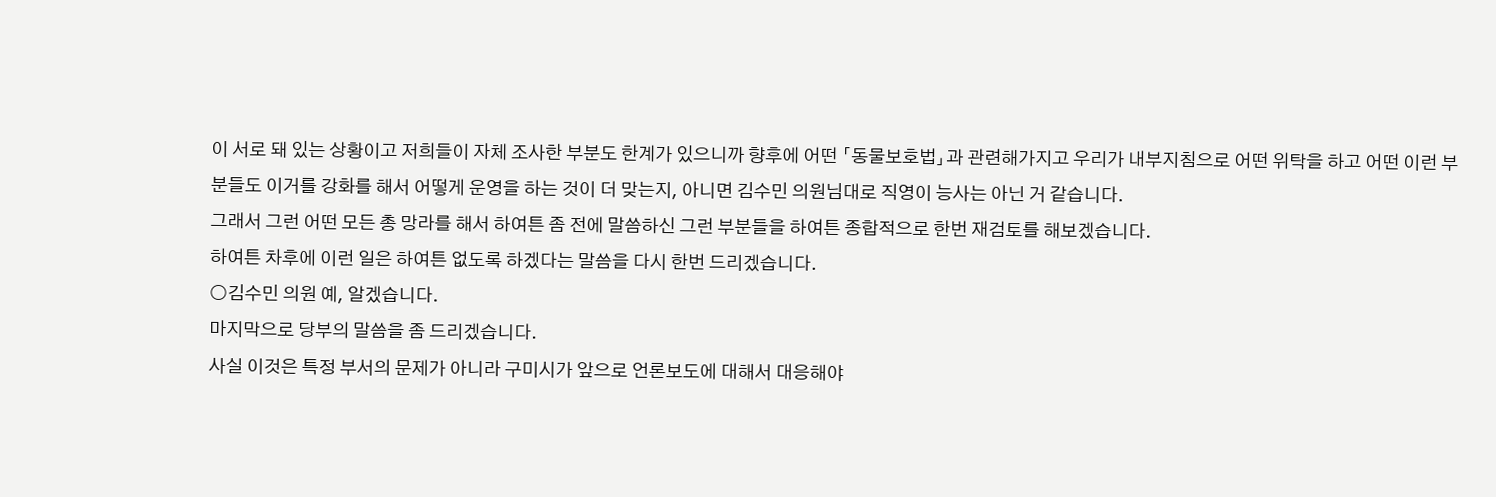이 서로 돼 있는 상황이고 저희들이 자체 조사한 부분도 한계가 있으니까 향후에 어떤 「동물보호법」과 관련해가지고 우리가 내부지침으로 어떤 위탁을 하고 어떤 이런 부분들도 이거를 강화를 해서 어떻게 운영을 하는 것이 더 맞는지, 아니면 김수민 의원님대로 직영이 능사는 아닌 거 같습니다.
그래서 그런 어떤 모든 총 망라를 해서 하여튼 좀 전에 말씀하신 그런 부분들을 하여튼 종합적으로 한번 재검토를 해보겠습니다.
하여튼 차후에 이런 일은 하여튼 없도록 하겠다는 말씀을 다시 한번 드리겠습니다.
○김수민 의원 예, 알겠습니다.
마지막으로 당부의 말씀을 좀 드리겠습니다.
사실 이것은 특정 부서의 문제가 아니라 구미시가 앞으로 언론보도에 대해서 대응해야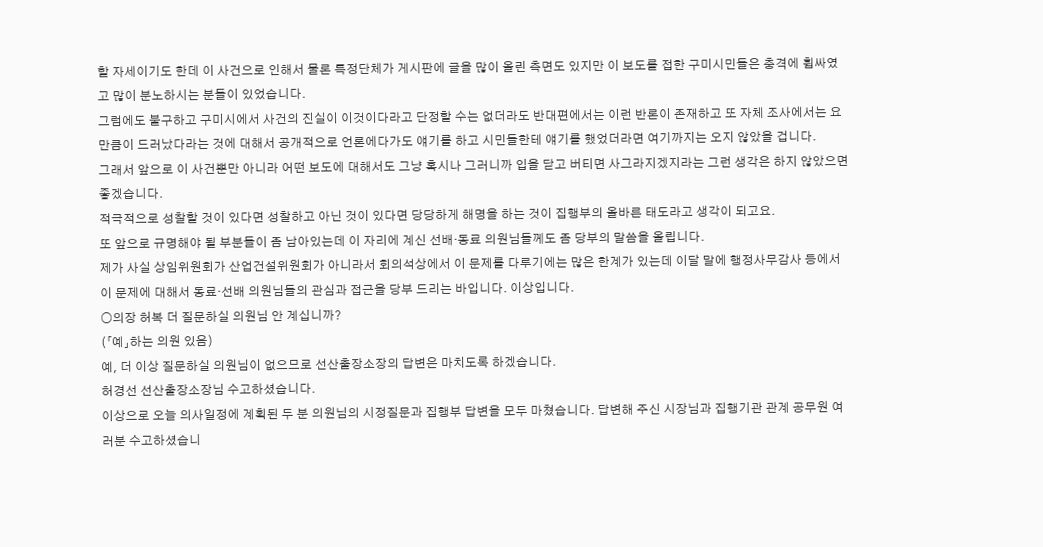할 자세이기도 한데 이 사건으로 인해서 물론 특정단체가 게시판에 글을 많이 올린 측면도 있지만 이 보도를 접한 구미시민들은 충격에 휩싸였고 많이 분노하시는 분들이 있었습니다.
그럼에도 불구하고 구미시에서 사건의 진실이 이것이다라고 단정할 수는 없더라도 반대편에서는 이런 반론이 존재하고 또 자체 조사에서는 요만큼이 드러났다라는 것에 대해서 공개적으로 언론에다가도 얘기를 하고 시민들한테 얘기를 했었더라면 여기까지는 오지 않았을 겁니다.
그래서 앞으로 이 사건뿐만 아니라 어떤 보도에 대해서도 그냥 혹시나 그러니까 입을 닫고 버티면 사그라지겠지라는 그런 생각은 하지 않았으면 좋겠습니다.
적극적으로 성찰할 것이 있다면 성찰하고 아닌 것이 있다면 당당하게 해명을 하는 것이 집행부의 올바른 태도라고 생각이 되고요.
또 앞으로 규명해야 될 부분들이 좀 남아있는데 이 자리에 계신 선배·동료 의원님들께도 좀 당부의 말씀을 올립니다.
제가 사실 상임위원회가 산업건설위원회가 아니라서 회의석상에서 이 문제를 다루기에는 많은 한계가 있는데 이달 말에 행정사무감사 등에서 이 문제에 대해서 동료·선배 의원님들의 관심과 접근을 당부 드리는 바입니다. 이상입니다.
○의장 허복 더 질문하실 의원님 안 계십니까?
(「예」하는 의원 있음)
예, 더 이상 질문하실 의원님이 없으므로 선산출장소장의 답변은 마치도록 하겠습니다.
허경선 선산출장소장님 수고하셨습니다.
이상으로 오늘 의사일정에 계획된 두 분 의원님의 시정질문과 집행부 답변을 모두 마쳤습니다. 답변해 주신 시장님과 집행기관 관계 공무원 여러분 수고하셨습니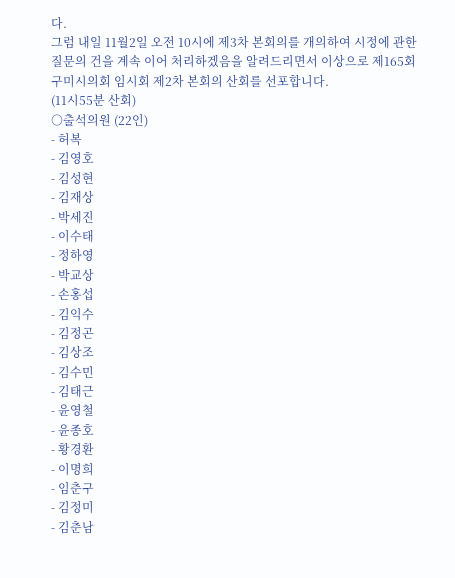다.
그럼 내일 11월2일 오전 10시에 제3차 본회의를 개의하여 시정에 관한 질문의 건을 계속 이어 처리하겠음을 알려드리면서 이상으로 제165회 구미시의회 임시회 제2차 본회의 산회를 선포합니다.
(11시55분 산회)
○출석의원 (22인)
- 허복
- 김영호
- 김성현
- 김재상
- 박세진
- 이수태
- 정하영
- 박교상
- 손홍섭
- 김익수
- 김정곤
- 김상조
- 김수민
- 김태근
- 윤영철
- 윤종호
- 황경환
- 이명희
- 임춘구
- 김정미
- 김춘남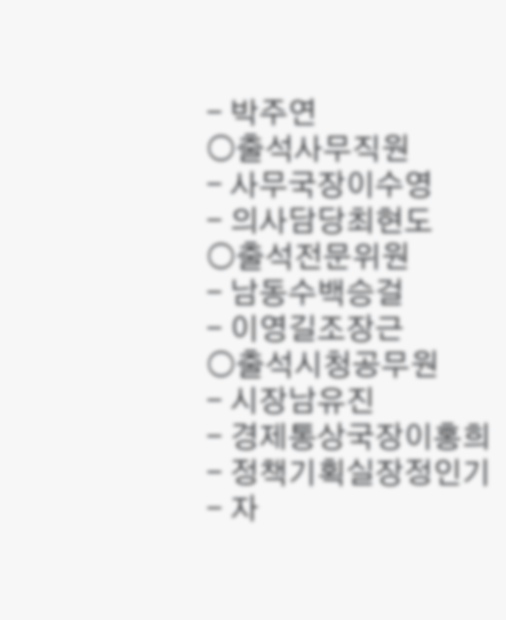- 박주연
○출석사무직원
- 사무국장이수영
- 의사담당최현도
○출석전문위원
- 남동수백승걸
- 이영길조장근
○출석시청공무원
- 시장남유진
- 경제통상국장이홍희
- 정책기획실장정인기
- 자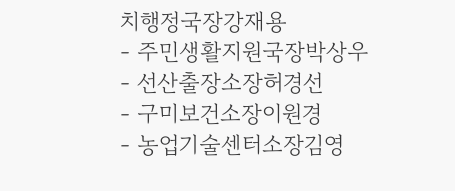치행정국장강재용
- 주민생활지원국장박상우
- 선산출장소장허경선
- 구미보건소장이원경
- 농업기술센터소장김영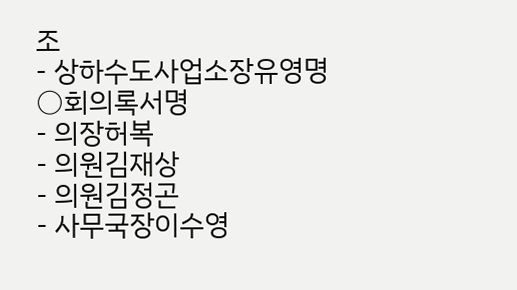조
- 상하수도사업소장유영명
○회의록서명
- 의장허복
- 의원김재상
- 의원김정곤
- 사무국장이수영